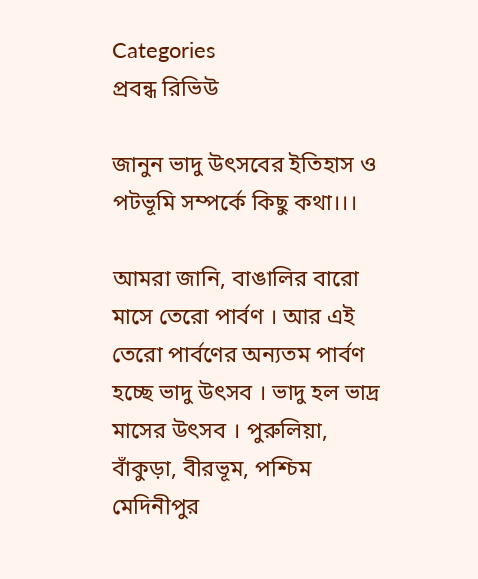Categories
প্রবন্ধ রিভিউ

জানুন ভাদু উৎসবের ইতিহাস ও পটভূমি সম্পর্কে কিছু কথা।।।

আমরা জানি, বাঙালির বারো মাসে তেরো পার্বণ । আর এই তেরো পার্বণের অন্যতম পার্বণ হচ্ছে ভাদু উৎসব । ভাদু হল ভাদ্র মাসের উৎসব । পুরুলিয়া, বাঁকুড়া, বীরভূম, পশ্চিম মেদিনীপুর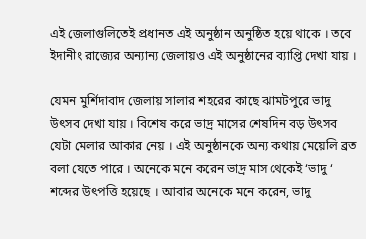এই জেলাগুলিতেই প্রধানত এই অনুষ্ঠান অনুষ্ঠিত হয়ে থাকে । তবে ইদানীং রাজ্যের অন্যান্য জেলায়ও এই অনুষ্ঠানের ব্যাপ্তি দেখা যায় ।

যেমন মুর্শিদাবাদ জেলায় সালার শহরের কাছে ঝামটপুরে ভাদু উৎসব দেখা যায় । বিশেষ করে ভাদ্র মাসের শেষদিন বড় উৎসব যেটা মেলার আকার নেয় । এই অনুষ্ঠানকে অন্য কথায় মেয়েলি ব্রত বলা যেতে পারে । অনেকে মনে করেন ভাদ্র মাস থেকেই ‘ভাদু ‘ শব্দের উৎপত্তি হয়েছে । আবার অনেকে মনে করেন, ভাদু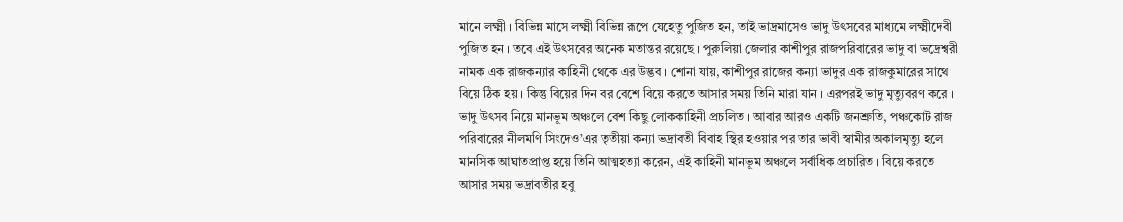মানে লক্ষ্মী । বিভিন্ন মাসে লক্ষ্মী বিভিন্ন রূপে যেহেতু পুজিত হন, তাই ভাদ্রমাসেও ভাদু উৎসবের মাধ্যমে লক্ষ্মীদেবী পুজিত হন । তবে এই উৎসবের অনেক মতান্তর রয়েছে । পুরুলিয়া জেলার কাশীপুর রাজপরিবারের ভাদু বা ভদ্রেশ্বরী নামক এক রাজকন্যার কাহিনী থেকে এর উদ্ভব । শোনা যায়, কাশীপুর রাজের কন্যা ভাদুর এক রাজকুমারের সাথে বিয়ে ঠিক হয় । কিন্তু বিয়ের দিন বর বেশে বিয়ে করতে আসার সময় তিনি মারা যান । এরপরই ভাদু মৃত্যুবরণ করে । ভাদু উৎসব নিয়ে মানভূম অঞ্চলে বেশ কিছু লোককাহিনী প্রচলিত । আবার আরও একটি জনশ্রুতি, পঞ্চকোট রাজ পরিবারের নীলমণি সিংদেও’এর তৃতীয়া কন্যা ভদ্রাবতী বিবাহ স্থির হওয়ার পর তার ভাবী স্বামীর অকালমৃত্যু হলে মানসিক আঘাতপ্রাপ্ত হয়ে তিনি আত্মহত্যা করেন, এই কাহিনী মানভূম অঞ্চলে সর্বাধিক প্রচারিত । বিয়ে করতে আসার সময় ভদ্রাবতীর হবু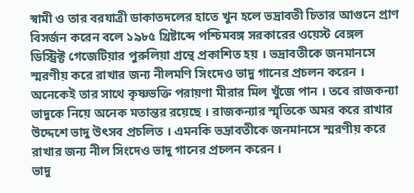স্বামী ও তার বরযাত্রী ডাকাতদলের হাতে খুন হলে ভদ্রাবতী চিতার আগুনে প্রাণ বিসর্জন করেন বলে ১৯৮৫ খ্রিষ্টাব্দে পশ্চিমবঙ্গ সরকারের ওয়েস্ট বেঙ্গল ডিস্ট্রিক্ট গেজেটিয়ার পুরুলিয়া গ্রন্থে প্রকাশিত হয় । ভদ্রাবতীকে জনমানসে স্মরণীয় করে রাখার জন্য নীলমণি সিংদেও ভাদু গানের প্রচলন করেন । অনেকেই তার সাথে কৃষ্ণভক্তি পরায়ণা মীরার মিল খুঁজে পান । তবে রাজকন্যা ভাদুকে নিয়ে অনেক মতান্তর রয়েছে । রাজকন্যার স্মৃতিকে অমর করে রাখার উদ্দেশে ভাদু উৎসব প্রচলিত । এমনকি ভদ্রাবতীকে জনমানসে স্মরণীয় করে রাখার জন্য নীল সিংদেও ভাদু গানের প্রচলন করেন ।
ভাদু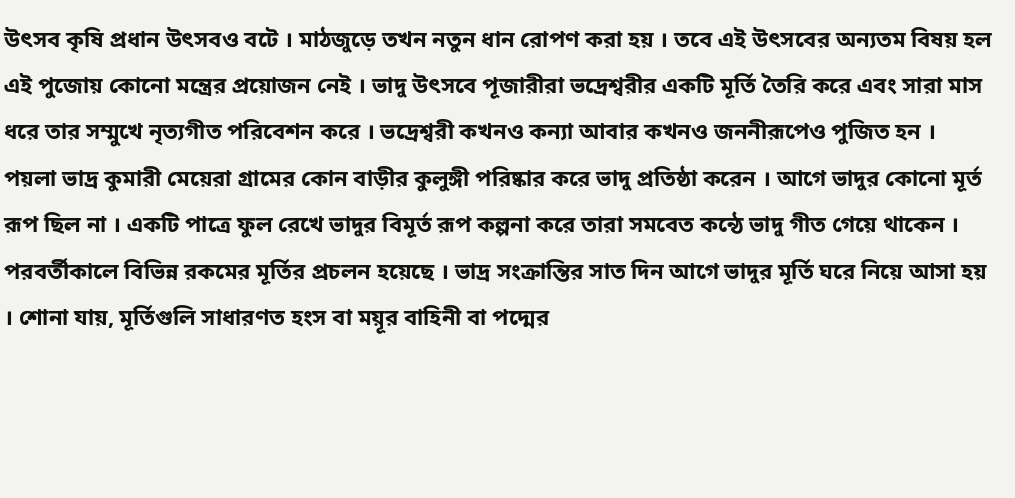উৎসব কৃষি প্রধান উৎসবও বটে । মাঠজুড়ে তখন নতুন ধান রোপণ করা হয় । তবে এই উৎসবের অন্যতম বিষয় হল এই পুজোয় কোনো মন্ত্রের প্রয়োজন নেই । ভাদু উৎসবে পূজারীরা ভদ্রেশ্বরীর একটি মূর্তি তৈরি করে এবং সারা মাস ধরে তার সম্মুখে নৃত্যগীত পরিবেশন করে । ভদ্রেশ্বরী কখনও কন্যা আবার কখনও জননীরূপেও পুজিত হন । পয়লা ভাদ্র কুমারী মেয়েরা গ্রামের কোন বাড়ীর কুলুঙ্গী পরিষ্কার করে ভাদু প্রতিষ্ঠা করেন । আগে ভাদুর কোনো মূর্ত রূপ ছিল না । একটি পাত্রে ফুল রেখে ভাদুর বিমূর্ত রূপ কল্পনা করে তারা সমবেত কন্ঠে ভাদু গীত গেয়ে থাকেন । পরবর্তীকালে বিভিন্ন রকমের মূর্তির প্রচলন হয়েছে । ভাদ্র সংক্রান্তির সাত দিন আগে ভাদুর মূর্তি ঘরে নিয়ে আসা হয় । শোনা যায়, মূর্তিগুলি সাধারণত হংস বা ময়ূর বাহিনী বা পদ্মের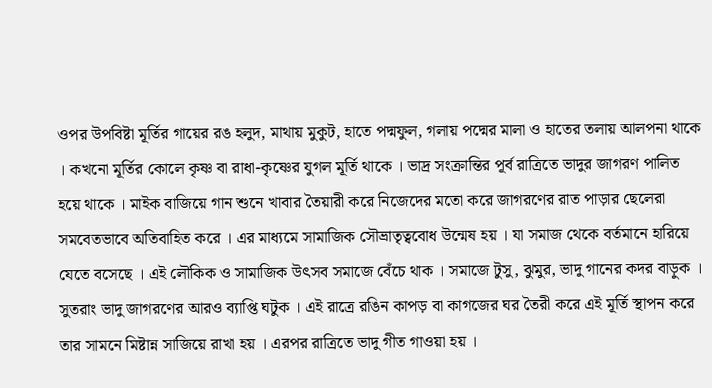ওপর উপবিষ্টা মূর্তির গায়ের রঙ হলুদ, মাথায় মুকুট, হাতে পদ্মফুল, গলায় পদ্মের মালা ও হাতের তলায় আলপনা থাকে । কখনো মূর্তির কোলে কৃষ্ণ বা রাধা-কৃষ্ণের যুগল মূর্তি থাকে । ভাদ্র সংক্রান্তির পূর্ব রাত্রিতে ভাদুর জাগরণ পালিত হয়ে থাকে । মাইক বাজিয়ে গান শুনে খাবার তৈয়ারী করে নিজেদের মতো করে জাগরণের রাত পাড়ার ছেলেরা সমবেতভাবে অতিবাহিত করে । এর মাধ্যমে সামাজিক সৌভ্রাতৃত্ববোধ উন্মেষ হয় । যা সমাজ থেকে বর্তমানে হারিয়ে যেতে বসেছে । এই লৌকিক ও সামাজিক উৎসব সমাজে বেঁচে থাক । সমাজে টুসু, ঝুমুর, ভাদু গানের কদর বাড়ুক । সুতরাং ভাদু জাগরণের আরও ব্যাপ্তি ঘটুক । এই রাত্রে রঙিন কাপড় বা কাগজের ঘর তৈরী করে এই মূর্তি স্থাপন করে তার সামনে মিষ্টান্ন সাজিয়ে রাখা হয় । এরপর রাত্রিতে ভাদু গীত গাওয়া হয় ।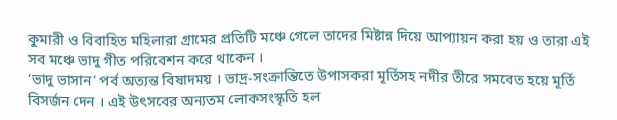কুমারী ও বিবাহিত মহিলারা গ্রামের প্রতিটি মঞ্চে গেলে তাদের মিষ্টান্ন দিয়ে আপ্যায়ন করা হয় ও তারা এই সব মঞ্চে ভাদু গীত পরিবেশন করে থাকেন ।
‘ভাদু ভাসান’ পর্ব অত্যন্ত বিষাদময় । ভাদ্র-সংক্রান্তিতে উপাসকরা মূর্তিসহ নদীর তীরে সমবেত হয়ে মূর্তি বিসর্জন দেন । এই উৎসবের অন্যতম লোকসংস্কৃতি হল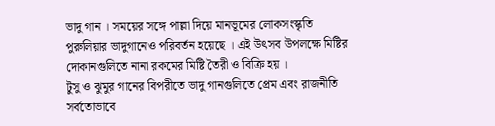ভাদু গান । সময়ের সঙ্গে পাল্লা দিয়ে মানভূমের লোকসংস্কৃতি পুরুলিয়ার ভাদুগানেও পরিবর্তন হয়েছে । এই উৎসব উপলক্ষে মিষ্টির দোকানগুলিতে নানা রকমের মিষ্টি তৈরী ও বিক্রি হয় ।
টুসু ও ঝুমুর গানের বিপরীতে ভাদু গানগুলিতে প্রেম এবং রাজনীতি সর্বতোভাবে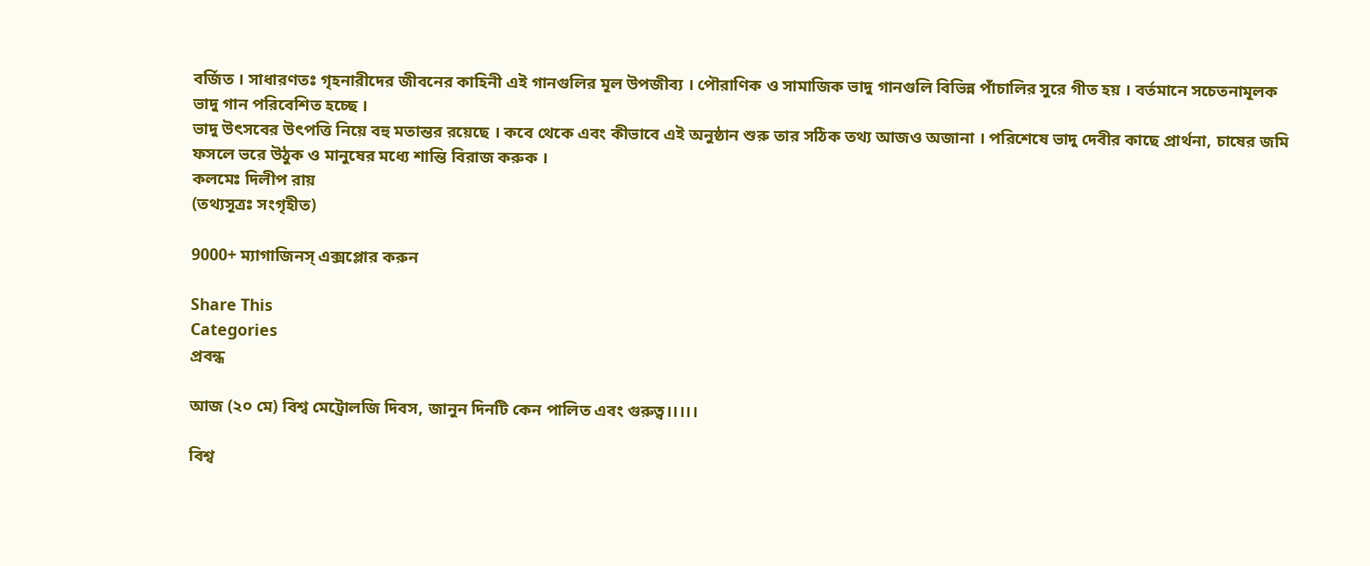বর্জিত । সাধারণতঃ গৃহনারীদের জীবনের কাহিনী এই গানগুলির মূল উপজীব্য । পৌরাণিক ও সামাজিক ভাদু গানগুলি বিভিন্ন পাঁচালির সুরে গীত হয় । বর্তমানে সচেতনামূলক ভাদু গান পরিবেশিত হচ্ছে ।
ভাদু উৎসবের উৎপত্তি নিয়ে বহু মতান্তর রয়েছে । কবে থেকে এবং কীভাবে এই অনুষ্ঠান শুরু তার সঠিক তথ্য আজও অজানা । পরিশেষে ভাদু দেবীর কাছে প্রার্থনা, চাষের জমি ফসলে ভরে উঠুক ও মানুষের মধ্যে শান্তি বিরাজ করুক ।
কলমেঃ দিলীপ রায়
(তথ্যসূত্রঃ সংগৃহীত)

9000+ ম্যাগাজিনস্ এক্সপ্লোর করুন

Share This
Categories
প্রবন্ধ

আজ (২০ মে) বিশ্ব মেট্রোলজি দিবস, জানুন দিনটি কেন পালিত এবং গুরুত্ব।।।।।

বিশ্ব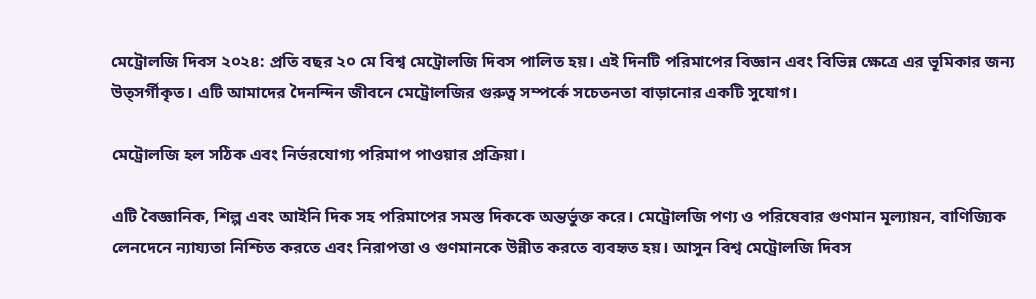মেট্রোলজি দিবস ২০২৪: প্রতি বছর ২০ মে বিশ্ব মেট্রোলজি দিবস পালিত হয়। এই দিনটি পরিমাপের বিজ্ঞান এবং বিভিন্ন ক্ষেত্রে এর ভূমিকার জন্য উত্সর্গীকৃত। এটি আমাদের দৈনন্দিন জীবনে মেট্রোলজির গুরুত্ব সম্পর্কে সচেতনতা বাড়ানোর একটি সুযোগ।

মেট্রোলজি হল সঠিক এবং নির্ভরযোগ্য পরিমাপ পাওয়ার প্রক্রিয়া।

এটি বৈজ্ঞানিক, শিল্প এবং আইনি দিক সহ পরিমাপের সমস্ত দিককে অন্তর্ভুক্ত করে। মেট্রোলজি পণ্য ও পরিষেবার গুণমান মূল্যায়ন, বাণিজ্যিক লেনদেনে ন্যায্যতা নিশ্চিত করতে এবং নিরাপত্তা ও গুণমানকে উন্নীত করতে ব্যবহৃত হয়। আসুন বিশ্ব মেট্রোলজি দিবস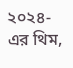২০২৪-এর থিম,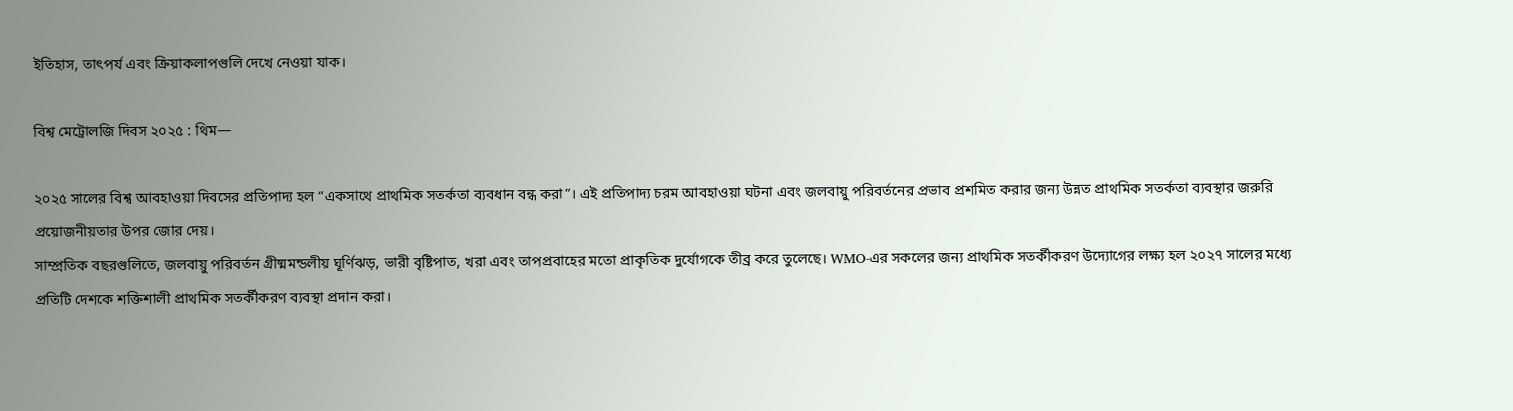ইতিহাস, তাৎপর্য এবং ক্রিয়াকলাপগুলি দেখে নেওয়া যাক।

বিশ্ব মেট্রোলজি দিবস ২০২৫ : থিম—

২০২৫ সালের বিশ্ব আবহাওয়া দিবসের প্রতিপাদ্য হল “একসাথে প্রাথমিক সতর্কতা ব্যবধান বন্ধ করা”। এই প্রতিপাদ্য চরম আবহাওয়া ঘটনা এবং জলবায়ু পরিবর্তনের প্রভাব প্রশমিত করার জন্য উন্নত প্রাথমিক সতর্কতা ব্যবস্থার জরুরি প্রয়োজনীয়তার উপর জোর দেয়।
সাম্প্রতিক বছরগুলিতে, জলবায়ু পরিবর্তন গ্রীষ্মমন্ডলীয় ঘূর্ণিঝড়, ভারী বৃষ্টিপাত, খরা এবং তাপপ্রবাহের মতো প্রাকৃতিক দুর্যোগকে তীব্র করে তুলেছে। WMO-এর সকলের জন্য প্রাথমিক সতর্কীকরণ উদ্যোগের লক্ষ্য হল ২০২৭ সালের মধ্যে প্রতিটি দেশকে শক্তিশালী প্রাথমিক সতর্কীকরণ ব্যবস্থা প্রদান করা।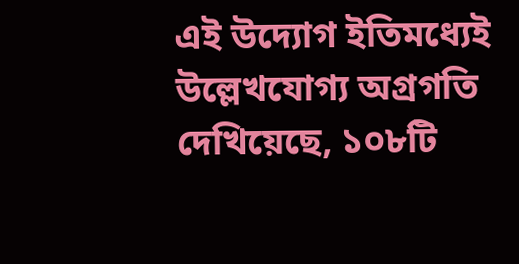এই উদ্যোগ ইতিমধ্যেই উল্লেখযোগ্য অগ্রগতি দেখিয়েছে, ১০৮টি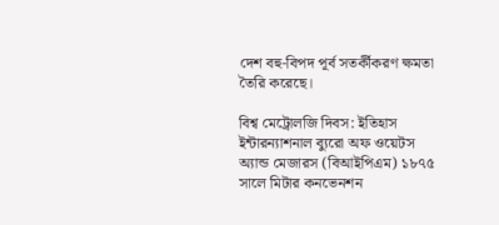দেশ বহু-বিপদ পূর্ব সতর্কীকরণ ক্ষমতা তৈরি করেছে।

বিশ্ব মেট্রোলজি দিবস: ইতিহাস
ইন্টারন্যাশনাল ব্যুরো অফ ওয়েটস অ্যান্ড মেজারস (বিআইপিএম) ১৮৭৫ সালে মিটার কনভেনশন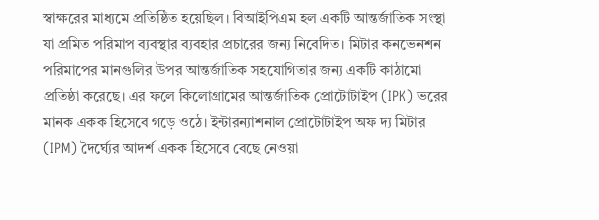স্বাক্ষরের মাধ্যমে প্রতিষ্ঠিত হয়েছিল। বিআইপিএম হল একটি আন্তর্জাতিক সংস্থা যা প্রমিত পরিমাপ ব্যবস্থার ব্যবহার প্রচারের জন্য নিবেদিত। মিটার কনভেনশন পরিমাপের মানগুলির উপর আন্তর্জাতিক সহযোগিতার জন্য একটি কাঠামো প্রতিষ্ঠা করেছে। এর ফলে কিলোগ্রামের আন্তর্জাতিক প্রোটোটাইপ (IPK) ভরের মানক একক হিসেবে গড়ে ওঠে। ইন্টারন্যাশনাল প্রোটোটাইপ অফ দ্য মিটার (IPM) দৈর্ঘ্যের আদর্শ একক হিসেবে বেছে নেওয়া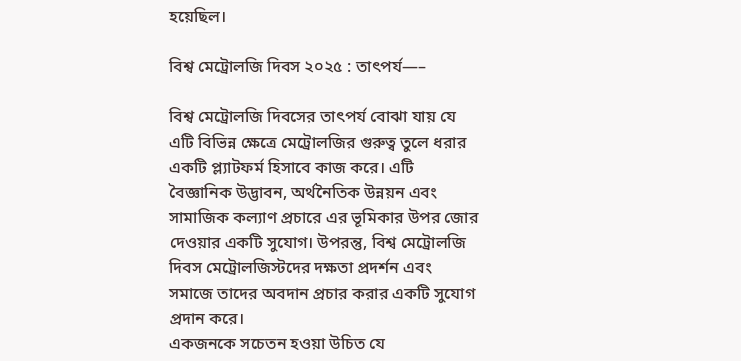হয়েছিল।

বিশ্ব মেট্রোলজি দিবস ২০২৫ : তাৎপর্য—–

বিশ্ব মেট্রোলজি দিবসের তাৎপর্য বোঝা যায় যে এটি বিভিন্ন ক্ষেত্রে মেট্রোলজির গুরুত্ব তুলে ধরার একটি প্ল্যাটফর্ম হিসাবে কাজ করে। এটি বৈজ্ঞানিক উদ্ভাবন, অর্থনৈতিক উন্নয়ন এবং সামাজিক কল্যাণ প্রচারে এর ভূমিকার উপর জোর দেওয়ার একটি সুযোগ। উপরন্তু, বিশ্ব মেট্রোলজি দিবস মেট্রোলজিস্টদের দক্ষতা প্রদর্শন এবং সমাজে তাদের অবদান প্রচার করার একটি সুযোগ প্রদান করে।
একজনকে সচেতন হওয়া উচিত যে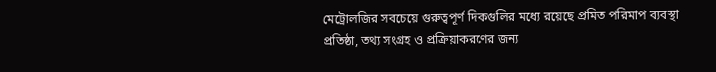মেট্রোলজির সবচেয়ে গুরুত্বপূর্ণ দিকগুলির মধ্যে রয়েছে প্রমিত পরিমাপ ব্যবস্থা প্রতিষ্ঠা, তথ্য সংগ্রহ ও প্রক্রিয়াকরণের জন্য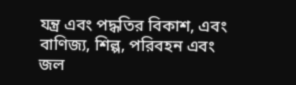যন্ত্র এবং পদ্ধতির বিকাশ, এবং বাণিজ্য, শিল্প, পরিবহন এবং জল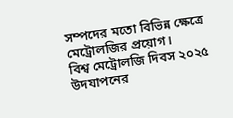সম্পদের মতো বিভিন্ন ক্ষেত্রে মেট্রোলজির প্রয়োগ।
বিশ্ব মেট্রোলজি দিবস ২০২৫ উদযাপনের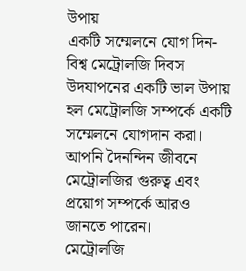উপায়
একটি সম্মেলনে যোগ দিন- বিশ্ব মেট্রোলজি দিবস উদযাপনের একটি ভাল উপায় হল মেট্রোলজি সম্পর্কে একটি সম্মেলনে যোগদান করা। আপনি দৈনন্দিন জীবনে মেট্রোলজির গুরুত্ব এবং প্রয়োগ সম্পর্কে আরও জানতে পারেন।
মেট্রোলজি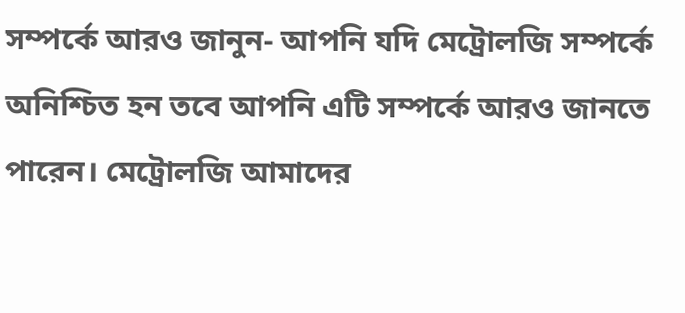সম্পর্কে আরও জানুন- আপনি যদি মেট্রোলজি সম্পর্কে অনিশ্চিত হন তবে আপনি এটি সম্পর্কে আরও জানতে পারেন। মেট্রোলজি আমাদের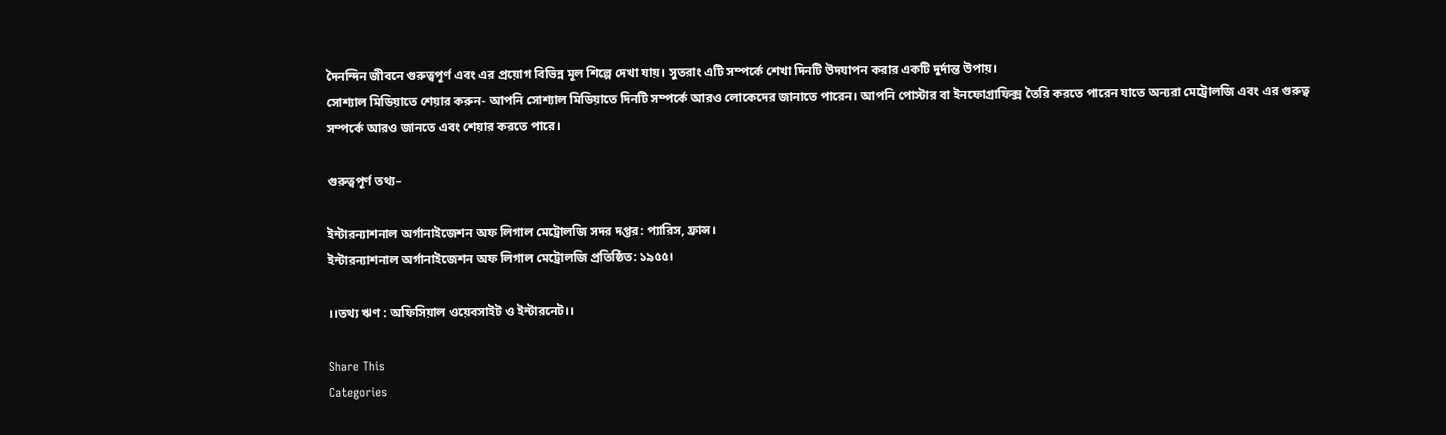দৈনন্দিন জীবনে গুরুত্বপূর্ণ এবং এর প্রয়োগ বিভিন্ন মূল শিল্পে দেখা যায়। সুতরাং এটি সম্পর্কে শেখা দিনটি উদযাপন করার একটি দুর্দান্ত উপায়।
সোশ্যাল মিডিয়াতে শেয়ার করুন- আপনি সোশ্যাল মিডিয়াতে দিনটি সম্পর্কে আরও লোকেদের জানাতে পারেন। আপনি পোস্টার বা ইনফোগ্রাফিক্স তৈরি করতে পারেন যাতে অন্যরা মেট্রোলজি এবং এর গুরুত্ব সম্পর্কে আরও জানতে এবং শেয়ার করতে পারে।

গুরুত্বপূর্ণ তথ্য–

ইন্টারন্যাশনাল অর্গানাইজেশন অফ লিগাল মেট্রোলজি সদর দপ্তর: প্যারিস, ফ্রান্স।
ইন্টারন্যাশনাল অর্গানাইজেশন অফ লিগাল মেট্রোলজি প্রতিষ্ঠিত: ১৯৫৫।

।।তথ্য ঋণ : অফিসিয়াল ওয়েবসাইট ও ইন্টারনেট।।

Share This
Categories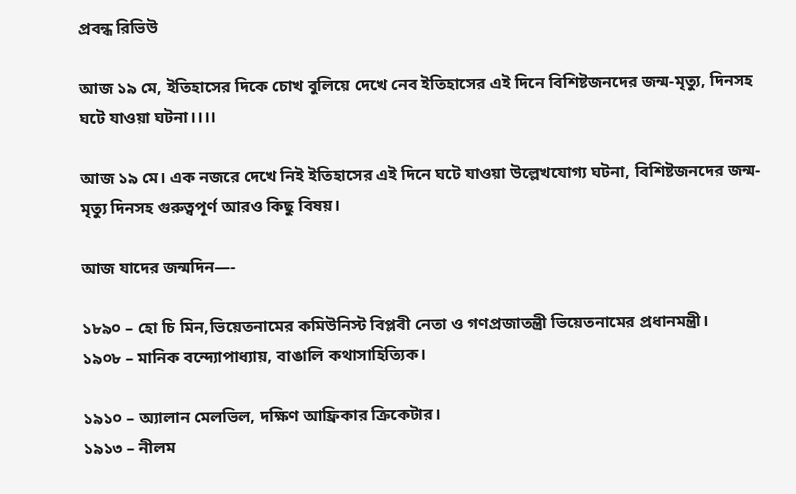প্রবন্ধ রিভিউ

আজ ১৯ মে, ইতিহাসের দিকে চোখ বুলিয়ে দেখে নেব ইতিহাসের এই দিনে বিশিষ্টজনদের জন্ম-মৃত্যু, দিনসহ ঘটে যাওয়া ঘটনা।।।।

আজ ১৯ মে। এক নজরে দেখে নিই ইতিহাসের এই দিনে ঘটে যাওয়া উল্লেখযোগ্য ঘটনা, বিশিষ্টজনদের জন্ম-মৃত্যু দিনসহ গুরুত্বপূর্ণ আরও কিছু বিষয়।

আজ যাদের জন্মদিন—-

১৮৯০ – হো চি মিন,ভিয়েতনামের কমিউনিস্ট বিপ্লবী নেতা ও গণপ্রজাতন্ত্রী ভিয়েতনামের প্রধানমন্ত্রী।
১৯০৮ – মানিক বন্দ্যোপাধ্যায়, বাঙালি কথাসাহিত্যিক।

১৯১০ – অ্যালান মেলভিল, দক্ষিণ আফ্রিকার ক্রিকেটার।
১৯১৩ – নীলম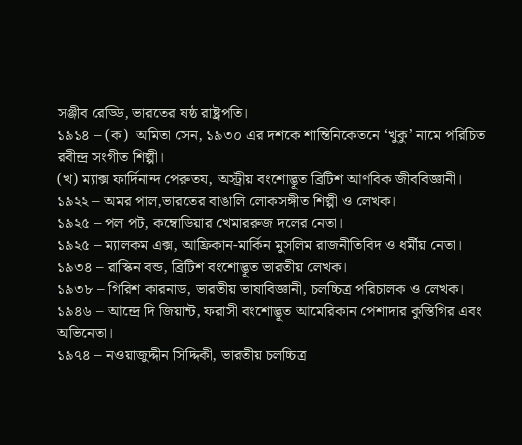সঞ্জীব রেড্ডি, ভারতের ষষ্ঠ রাষ্ট্রপতি।
১৯১৪ – (ক)  অমিতা সেন, ১৯৩০ এর দশকে শান্তিনিকেতনে ‘খুকু’ নামে পরিচিত রবীন্দ্র সংগীত শিল্পী।
(খ) ম্যাক্স ফার্দিনান্দ পেরুতয, অস্ট্রীয় বংশোদ্ভূত ব্রিটিশ আণবিক জীববিজ্ঞানী।
১৯২২ – অমর পাল,ভারতের বাঙালি লোকসঙ্গীত শিল্পী ও লেখক।
১৯২৫ – পল পট, কম্বোডিয়ার খেমাররুজ দলের নেতা।
১৯২৫ – ম্যালকম এক্স, আফ্রিকান-মার্কিন মুসলিম রাজনীতিবিদ ও ধর্মীয় নেতা।
১৯৩৪ – রাস্কিন বন্ড, ব্রিটিশ বংশোদ্ভূত ভারতীয় লেখক।
১৯৩৮ – গিরিশ কারনাড, ভারতীয় ভাষাবিজ্ঞানী, চলচ্চিত্র পরিচালক ও লেখক।
১৯৪৬ – আন্দ্রে দি জিয়ান্ট, ফরাসী বংশোদ্ভূত আমেরিকান পেশাদার কুস্তিগির এবং অভিনেতা।
১৯৭৪ – নওয়াজুদ্দীন সিদ্দিকী, ভারতীয় চলচ্চিত্র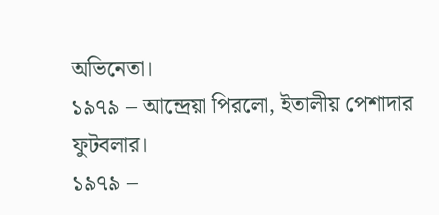অভিনেতা।
১৯৭৯ – আন্দ্রেয়া পিরলো, ইতালীয় পেশাদার ফুটবলার।
১৯৭৯ –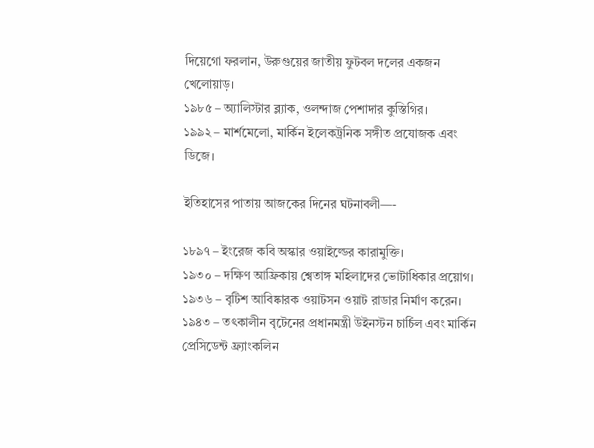দিয়েগো ফরলান, উরুগুয়ের জাতীয় ফুটবল দলের একজন খেলোয়াড়।
১৯৮৫ – অ্যালিস্টার ব্ল্যাক, ওলন্দাজ পেশাদার কুস্তিগির।
১৯৯২ – মার্শমেলো, মার্কিন ইলেকট্রনিক সঙ্গীত প্রযোজক এবং ডিজে।

ইতিহাসের পাতায় আজকের দিনের ঘটনাবলী—-

১৮৯৭ – ইংরেজ কবি অস্কার ওয়াইল্ডের কারামুক্তি।
১৯৩০ – দক্ষিণ আফ্রিকায় শ্বেতাঙ্গ মহিলাদের ভোটাধিকার প্রয়োগ।
১৯৩৬ – বৃটিশ আবিষ্কারক ওয়াটসন ওয়াট রাডার নির্মাণ করেন।
১৯৪৩ – তৎকালীন বৃটেনের প্রধানমন্ত্রী উইনস্টন চার্চিল এবং মার্কিন প্রেসিডেন্ট ফ্র্যাংকলিন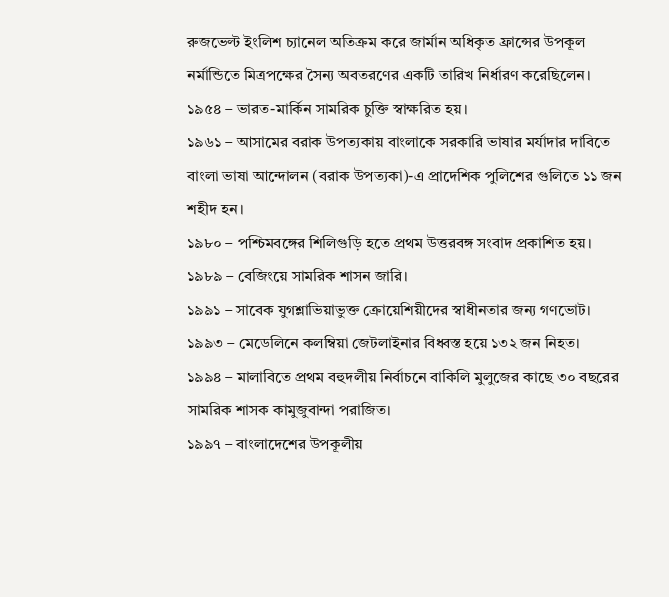রুজভেল্ট ইংলিশ চ্যানেল অতিক্রম করে জার্মান অধিকৃত ফ্রান্সের উপকূল নর্মান্ডিতে মিত্রপক্ষের সৈন্য অবতরণের একটি তারিখ নির্ধারণ করেছিলেন।
১৯৫৪ – ভারত-মার্কিন সামরিক চুক্তি স্বাক্ষরিত হয়।
১৯৬১ – আসামের বরাক উপত্যকায় বাংলাকে সরকারি ভাষার মর্যাদার দাবিতে বাংলা ভাষা আন্দোলন (বরাক উপত্যকা)-এ প্রাদেশিক পুলিশের গুলিতে ১১ জন শহীদ হন।
১৯৮০ – পশ্চিমবঙ্গের শিলিগুড়ি হতে প্রথম উত্তরবঙ্গ সংবাদ প্রকাশিত হয়।
১৯৮৯ – বেজিংয়ে সামরিক শাসন জারি।
১৯৯১ – সাবেক যুগশ্লাভিয়াভুক্ত ক্রোয়েশিয়ীদের স্বাধীনতার জন্য গণভোট।
১৯৯৩ – মেডেলিনে কলম্বিয়া জেটলাইনার বিধ্বস্ত হয়ে ১৩২ জন নিহত।
১৯৯৪ – মালাবিতে প্রথম বহুদলীয় নির্বাচনে বাকিলি মুলুজের কাছে ৩০ বছরের সামরিক শাসক কামুজুবান্দা পরাজিত।
১৯৯৭ – বাংলাদেশের উপকূলীয়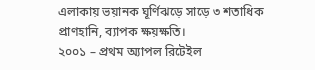এলাকায় ভয়ানক ঘূর্ণিঝড়ে সাড়ে ৩ শতাধিক প্রাণহানি, ব্যাপক ক্ষয়ক্ষতি।
২০০১ – প্রথম অ্যাপল রিটেইল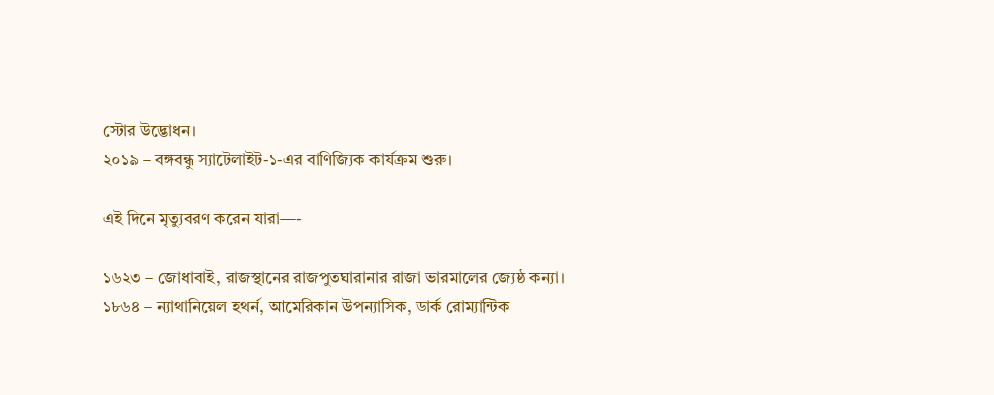স্টোর উদ্ভোধন।
২০১৯ – বঙ্গবন্ধু স্যাটেলাইট-১-এর বাণিজ্যিক কার্যক্রম শুরু।

এই দিনে মৃত্যুবরণ করেন যারা—-

১৬২৩ – জোধাবাই, রাজস্থানের রাজপুতঘারানার রাজা ভারমালের জ্যেষ্ঠ কন্যা।
১৮৬৪ – ন্যাথানিয়েল হথর্ন, আমেরিকান উপন্যাসিক, ডার্ক রোম্যান্টিক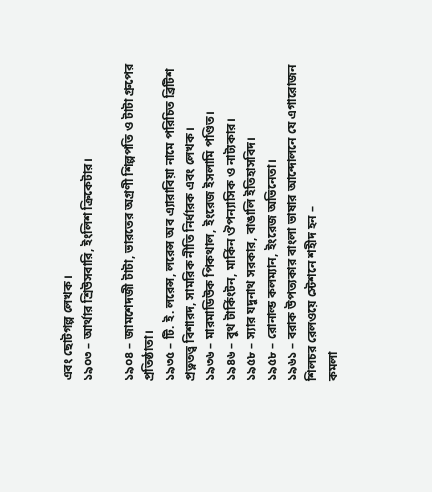এবং ছোটগল্প লেখক।
১৯০৩ – আর্থার শ্রিউসবারি, ইংলিশ ক্রিকেটার।

১৯০৪ – জামশেদজী টাটা, ভারতের অগ্রণী শিল্পপতি ও টাটা গ্রুপের প্রতিষ্ঠাতা।
১৯৩৫ – টি. ই. লরেন্স, লরেন্স অব এ্যারাবিয়া নামে পরিচিত ব্রিটিশ প্রত্নতত্ত্ব বিশারদ, সামরিক নীতি নির্ধারক এবং লেখক।
১৯৩৬ – মারমাডিউক পিকথাল, ইংরেজ ইসলামি পণ্ডিত।
১৯৪৬ – বুথ টার্কিংটন, মার্কিন ঔপন্যাসিক ও নাট্যকার।
১৯৫৮ – স্যার যদুনাথ সরকার, বাঙালি ইতিহাসবিদ।
১৯৫৮ – রোনাল্ড কলম্যান, ইংরেজ অভিনেতা।
১৯৬১ – বরাক উপত্যকার বাংলা ভাষার আন্দোলনে যে এগারোজন শিলচর রেলওয়ে স্টেশনে শহীদ হন –
কমলা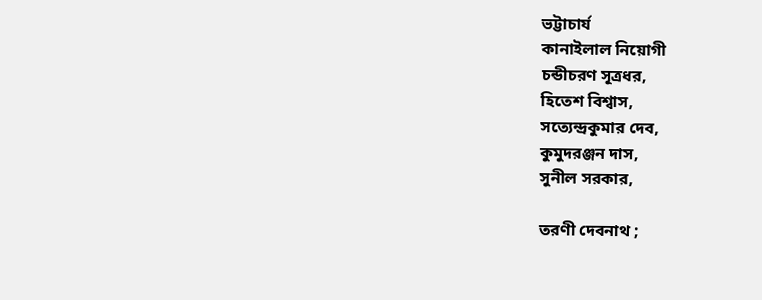ভট্টাচার্য
কানাইলাল নিয়োগী
চন্ডীচরণ সূত্রধর,
হিতেশ বিশ্বাস,
সত্যেন্দ্রকুমার দেব,
কুমুদরঞ্জন দাস,
সুনীল সরকার,

তরণী দেবনাথ ;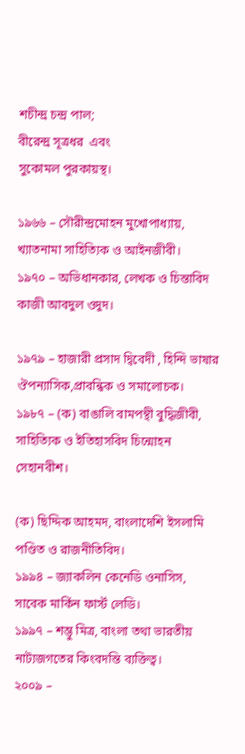শচীন্দ্র চন্দ্র পাল;
বীরেন্দ্র সূত্রধর  এবং
সুকোমল পুরকায়স্থ।

১৯৬৬ – সৌরীন্দ্রমোহন মুখোপাধ্যায়, খ্যাতনামা সাহিত্যিক ও আইনজীবী।
১৯৭০ – অভিধানকার, লেখক ও চিন্তাবিদ কাজী আবদুল ওদুদ।

১৯৭৯ – হাজারী প্রসাদ দ্বিবেদী , হিন্দি ভাষার ঔপন্যাসিক,প্রাবন্ধিক ও সমালোচক।
১৯৮৭ – (ক) বাঙালি বামপন্থী বুদ্ধিজীবী, সাহিত্যিক ও ইতিহাসবিদ চিন্মোহন সেহানবীশ।

(ক) ছিদ্দিক আহমদ, বাংলাদেশি ইসলামি পণ্ডিত ও রাজনীতিবিদ।
১৯৯৪ – জ্যাকলিন কেনেডি ওনাসিস, সাবেক মার্কিন ফার্স্ট লেডি।
১৯৯৭ – শম্ভু মিত্র, বাংলা তথা ভারতীয় নাট্যজগতের কিংবদন্তি ব্যক্তিত্ব।
২০০৯ –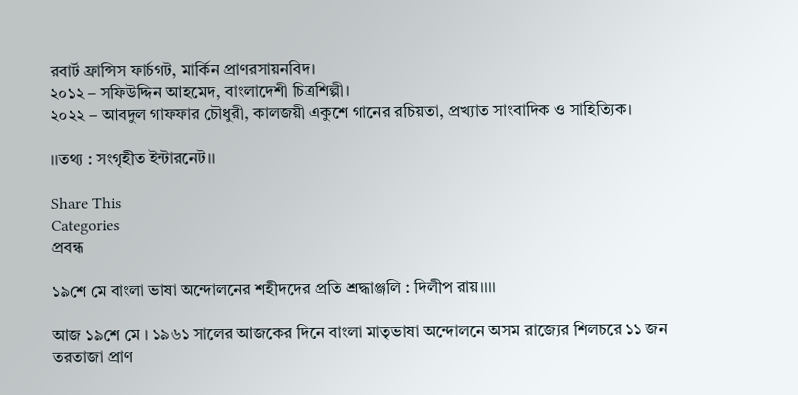রবার্ট ফ্রান্সিস ফার্চগট, মার্কিন প্রাণরসায়নবিদ।
২০১২ – সফিউদ্দিন আহমেদ, বাংলাদেশী চিত্রশিল্পী।
২০২২ – আবদুল গাফফার চৌধুরী, কালজয়ী একুশে গানের রচিয়তা, প্রখ্যাত সাংবাদিক ও সাহিত্যিক।

।।তথ্য : সংগৃহীত ইন্টারনেট।।

Share This
Categories
প্রবন্ধ

১৯শে মে বাংলা ভাষা অন্দোলনের শহীদদের প্রতি শ্রদ্ধাঞ্জলি : দিলীপ রায়।।।।

আজ ১৯শে মে । ১৯৬১ সালের আজকের দিনে বাংলা মাতৃভাষা অন্দোলনে অসম রাজ্যের শিলচরে ১১ জন তরতাজা প্রাণ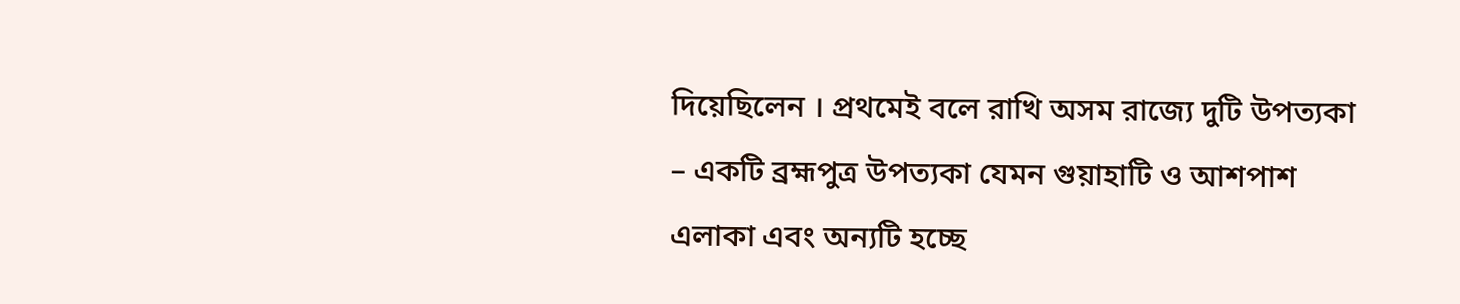দিয়েছিলেন । প্রথমেই বলে রাখি অসম রাজ্যে দুটি উপত্যকা – একটি ব্রহ্মপুত্র উপত্যকা যেমন গুয়াহাটি ও আশপাশ এলাকা এবং অন্যটি হচ্ছে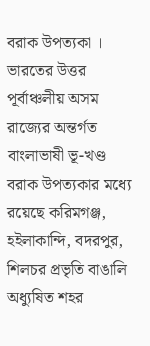বরাক উপত্যকা । ভারতের উত্তর পূর্বাঞ্চলীয় অসম রাজ্যের অন্তর্গত বাংলাভাষী ভূ-খণ্ড বরাক উপত্যকার মধ্যে রয়েছে করিমগঞ্জ, হইলাকান্দি, বদরপুর, শিলচর প্রভৃতি বাঙালি অধ্যুষিত শহর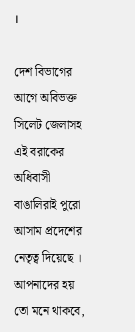।

দেশ বিভাগের আগে অবিভক্ত সিলেট জেলাসহ এই বরাকের অধিবাসী বাঙালিরাই পুরো আসাম প্রদেশের নেতৃত্ব দিয়েছে । আপনাদের হয় তো মনে থাকবে,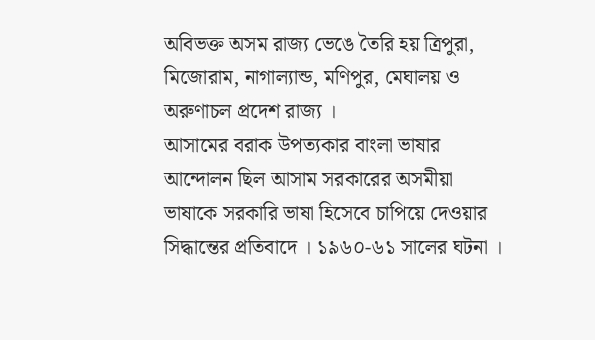অবিভক্ত অসম রাজ্য ভেঙে তৈরি হয় ত্রিপুরা, মিজোরাম, নাগাল্যান্ড, মণিপুর, মেঘালয় ও অরুণাচল প্রদেশ রাজ্য ।
আসামের বরাক উপত্যকার বাংলা ভাষার আন্দোলন ছিল আসাম সরকারের অসমীয়া ভাষাকে সরকারি ভাষা হিসেবে চাপিয়ে দেওয়ার সিদ্ধান্তের প্রতিবাদে । ১৯৬০-৬১ সালের ঘটনা ।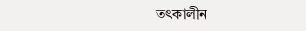তৎকালীন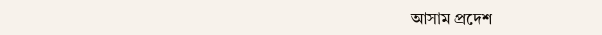আসাম প্রদেশ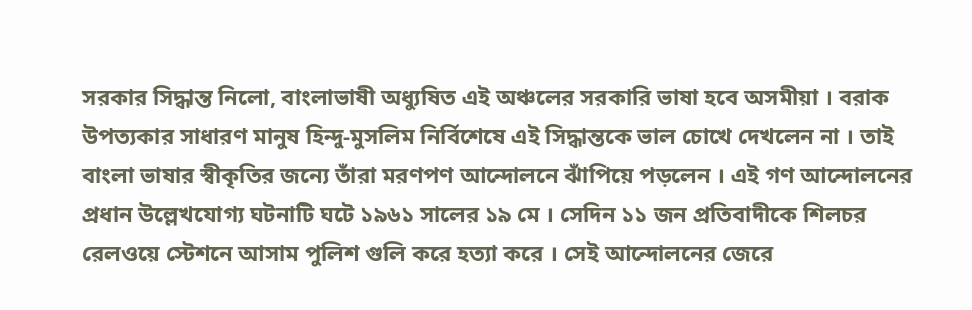সরকার সিদ্ধান্ত নিলো, বাংলাভাষী অধ্যুষিত এই অঞ্চলের সরকারি ভাষা হবে অসমীয়া । বরাক উপত্যকার সাধারণ মানুষ হিন্দু-মুসলিম নির্বিশেষে এই সিদ্ধান্তকে ভাল চোখে দেখলেন না । তাই বাংলা ভাষার স্বীকৃতির জন্যে তাঁরা মরণপণ আন্দোলনে ঝাঁপিয়ে পড়লেন । এই গণ আন্দোলনের প্রধান উল্লেখযোগ্য ঘটনাটি ঘটে ১৯৬১ সালের ১৯ মে । সেদিন ১১ জন প্রতিবাদীকে শিলচর রেলওয়ে স্টেশনে আসাম পুলিশ গুলি করে হত্যা করে । সেই আন্দোলনের জেরে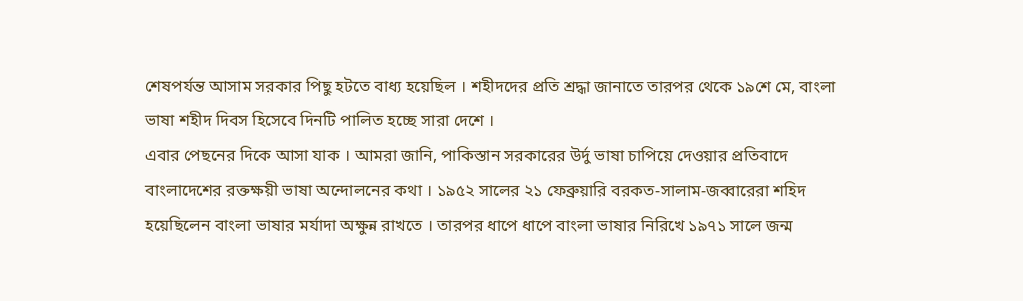শেষপর্যন্ত আসাম সরকার পিছু হটতে বাধ্য হয়েছিল । শহীদদের প্রতি শ্রদ্ধা জানাতে তারপর থেকে ১৯শে মে, বাংলা ভাষা শহীদ দিবস হিসেবে দিনটি পালিত হচ্ছে সারা দেশে ।
এবার পেছনের দিকে আসা যাক । আমরা জানি, পাকিস্তান সরকারের উর্দু ভাষা চাপিয়ে দেওয়ার প্রতিবাদে বাংলাদেশের রক্তক্ষয়ী ভাষা অন্দোলনের কথা । ১৯৫২ সালের ২১ ফেব্রুয়ারি বরকত-সালাম-জব্বারেরা শহিদ হয়েছিলেন বাংলা ভাষার মর্যাদা অক্ষুন্ন রাখতে । তারপর ধাপে ধাপে বাংলা ভাষার নিরিখে ১৯৭১ সালে জন্ম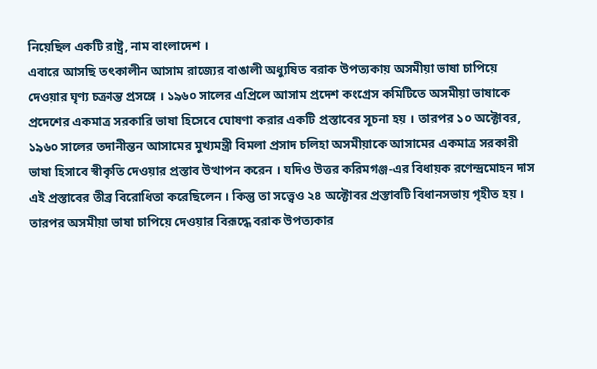নিয়েছিল একটি রাষ্ট্র, নাম বাংলাদেশ ।
এবারে আসছি তৎকালীন আসাম রাজ্যের বাঙালী অধ্যুষিত বরাক উপত্যকায় অসমীয়া ভাষা চাপিয়ে দেওয়ার ঘৃণ্য চক্রান্ত প্রসঙ্গে । ১৯৬০ সালের এপ্রিলে আসাম প্রদেশ কংগ্রেস কমিটিতে অসমীয়া ভাষাকে প্রদেশের একমাত্র সরকারি ভাষা হিসেবে ঘোষণা করার একটি প্রস্তাবের সূচনা হয় । তারপর ১০ অক্টোবর, ১৯৬০ সালের তদানীন্তন আসামের মুখ্যমন্ত্রী বিমলা প্রসাদ চলিহা অসমীয়াকে আসামের একমাত্র সরকারী ভাষা হিসাবে স্বীকৃতি দেওয়ার প্রস্তাব উত্থাপন করেন । যদিও উত্তর করিমগঞ্জ-এর বিধায়ক রণেন্দ্রমোহন দাস এই প্রস্তাবের তীব্র বিরোধিতা করেছিলেন । কিন্তু তা সত্ত্বেও ২৪ অক্টোবর প্রস্তাবটি বিধানসভায় গৃহীত হয় ।
তারপর অসমীয়া ভাষা চাপিয়ে দেওয়ার বিরূদ্ধে বরাক উপত্যকার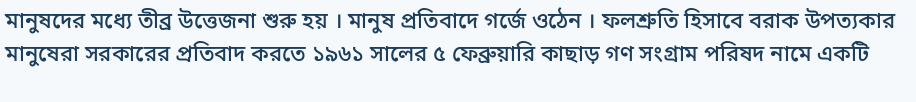মানুষদের মধ্যে তীব্র উত্তেজনা শুরু হয় । মানুষ প্রতিবাদে গর্জে ওঠেন । ফলশ্রুতি হিসাবে বরাক উপত্যকার মানুষেরা সরকারের প্রতিবাদ করতে ১৯৬১ সালের ৫ ফেব্রুয়ারি কাছাড় গণ সংগ্রাম পরিষদ নামে একটি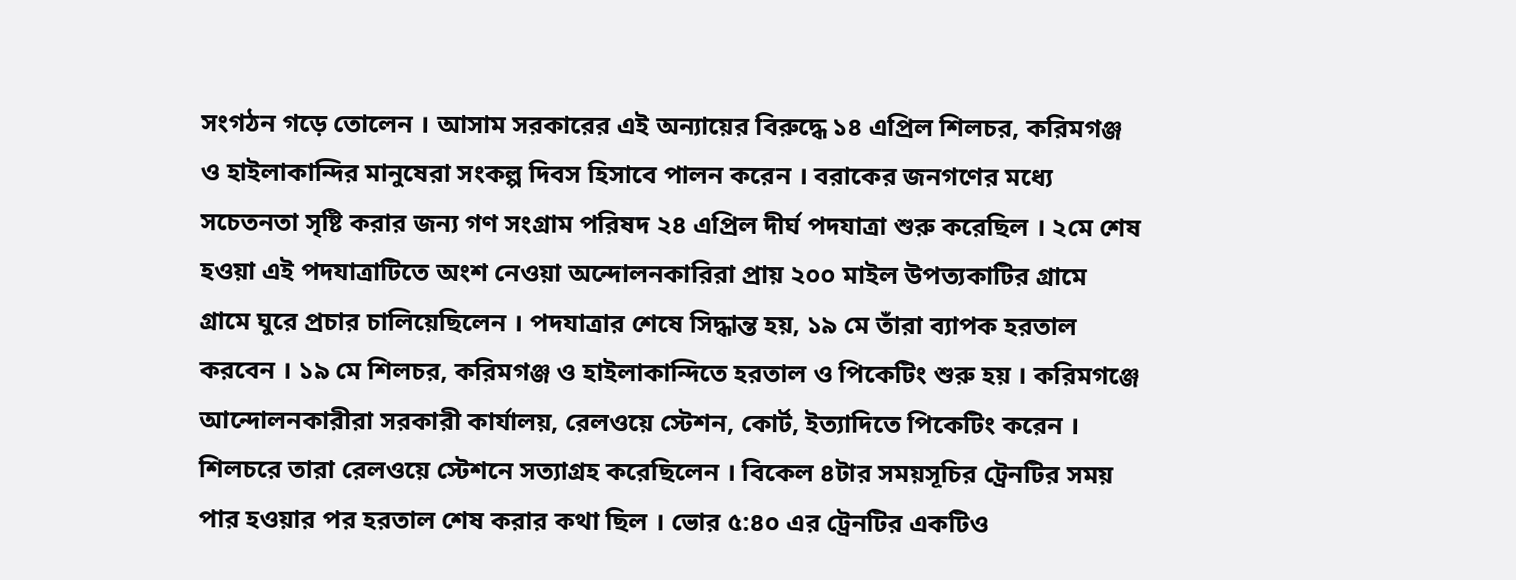সংগঠন গড়ে তোলেন । আসাম সরকারের এই অন্যায়ের বিরুদ্ধে ১৪ এপ্রিল শিলচর, করিমগঞ্জ ও হাইলাকান্দির মানুষেরা সংকল্প দিবস হিসাবে পালন করেন । বরাকের জনগণের মধ্যে সচেতনতা সৃষ্টি করার জন্য গণ সংগ্রাম পরিষদ ২৪ এপ্রিল দীর্ঘ পদযাত্রা শুরু করেছিল । ২মে শেষ হওয়া এই পদযাত্রাটিতে অংশ নেওয়া অন্দোলনকারিরা প্রায় ২০০ মাইল উপত্যকাটির গ্রামে গ্রামে ঘুরে প্রচার চালিয়েছিলেন । পদযাত্রার শেষে সিদ্ধান্ত হয়, ১৯ মে তাঁরা ব্যাপক হরতাল করবেন । ১৯ মে শিলচর, করিমগঞ্জ ও হাইলাকান্দিতে হরতাল ও পিকেটিং শুরু হয় । করিমগঞ্জে আন্দোলনকারীরা সরকারী কার্যালয়, রেলওয়ে স্টেশন, কোর্ট, ইত্যাদিতে পিকেটিং করেন । শিলচরে তারা রেলওয়ে স্টেশনে সত্যাগ্রহ করেছিলেন । বিকেল ৪টার সময়সূচির ট্রেনটির সময় পার হওয়ার পর হরতাল শেষ করার কথা ছিল । ভোর ৫:৪০ এর ট্রেনটির একটিও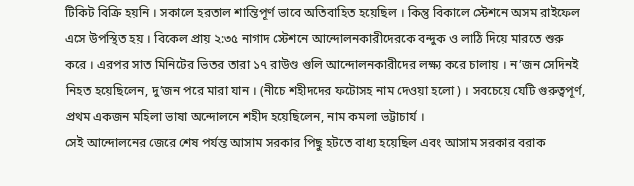টিকিট বিক্রি হয়নি । সকালে হরতাল শান্তিপূর্ণ ভাবে অতিবাহিত হয়েছিল । কিন্তু বিকালে স্টেশনে অসম রাইফেল এসে উপস্থিত হয় । বিকেল প্রায় ২:৩৫ নাগাদ স্টেশনে আন্দোলনকারীদেরকে বন্দুক ও লাঠি দিয়ে মারতে শুরু করে । এরপর সাত মিনিটের ভিতর তারা ১৭ রাউণ্ড গুলি আন্দোলনকারীদের লক্ষ্য করে চালায় । ন’জন সেদিনই নিহত হয়েছিলেন, দু’জন পরে মারা যান । (নীচে শহীদদের ফটোসহ নাম দেওয়া হলো ) । সবচেয়ে যেটি গুরুত্বপূর্ণ, প্রথম একজন মহিলা ভাষা অন্দোলনে শহীদ হয়েছিলেন, নাম কমলা ভট্টাচার্য ।
সেই আন্দোলনের জেরে শেষ পর্যন্ত আসাম সরকার পিছু হটতে বাধ্য হয়েছিল এবং আসাম সরকার বরাক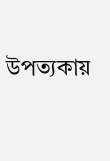উপত্যকায়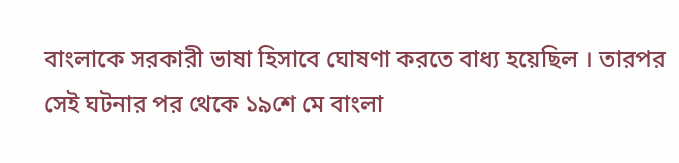বাংলাকে সরকারী ভাষা হিসাবে ঘোষণা করতে বাধ্য হয়েছিল । তারপর সেই ঘটনার পর থেকে ১৯শে মে বাংলা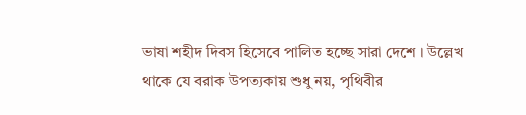ভাষা শহীদ দিবস হিসেবে পালিত হচ্ছে সারা দেশে । উল্লেখ থাকে যে বরাক উপত্যকায় শুধু নয়, পৃথিবীর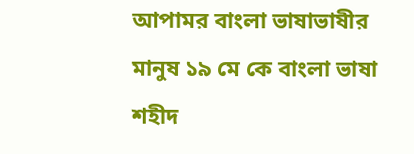আপামর বাংলা ভাষাভাষীর মানুষ ১৯ মে কে বাংলা ভাষা শহীদ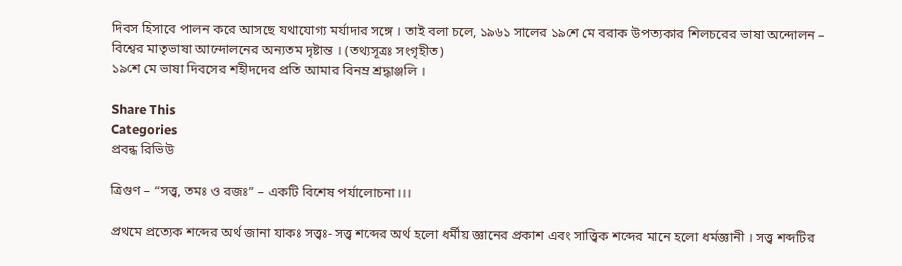দিবস হিসাবে পালন করে আসছে যথাযোগ্য মর্যাদার সঙ্গে । তাই বলা চলে, ১৯৬১ সালের ১৯শে মে বরাক উপত্যকার শিলচরের ভাষা অন্দোলন – বিশ্বের মাতৃভাষা আন্দোলনের অন্যতম দৃষ্টান্ত । (তথ্যসূত্রঃ সংগৃহীত)
১৯শে মে ভাষা দিবসের শহীদদের প্রতি আমার বিনম্র শ্রদ্ধাঞ্জলি ।

Share This
Categories
প্রবন্ধ রিভিউ

ত্রিগুণ – “সত্ত্ব, তমঃ ও রজঃ” – একটি বিশেষ পর্যালোচনা।।।

প্রথমে প্রত্যেক শব্দের অর্থ জানা যাকঃ সত্ত্বঃ- সত্ত্ব শব্দের অর্থ হলো ধর্মীয় জ্ঞানের প্রকাশ এবং সাত্ত্বিক শব্দের মানে হলো ধর্মজ্ঞানী । সত্ত্ব শব্দটির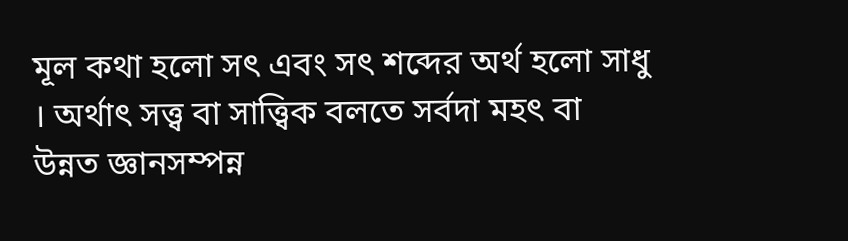মূল কথা হলো সৎ এবং সৎ শব্দের অর্থ হলো সাধু । অর্থাৎ সত্ত্ব বা সাত্ত্বিক বলতে সর্বদা মহৎ বা উন্নত জ্ঞানসম্পন্ন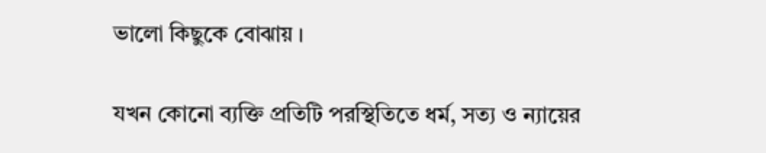ভালো কিছুকে বোঝায় ।

যখন কোনো ব্যক্তি প্রতিটি পরস্থিতিতে ধর্ম, সত্য ও ন্যায়ের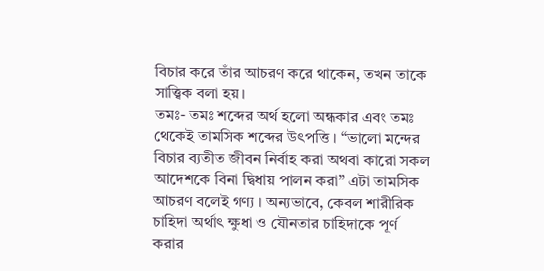বিচার করে তাঁর আচরণ করে থাকেন, তখন তাকে সাত্ত্বিক বলা হয়।
তমঃ- তমঃ শব্দের অর্থ হলো অন্ধকার এবং তমঃ থেকেই তামসিক শব্দের উৎপত্তি । “ভালো মন্দের বিচার ব্যতীত জীবন নির্বাহ করা অথবা কারো সকল আদেশকে বিনা দ্বিধায় পালন করা” এটা তামসিক আচরণ বলেই গণ্য । অন্যভাবে, কেবল শারীরিক চাহিদা অর্থাৎ ক্ষুধা ও যৌনতার চাহিদাকে পূর্ণ করার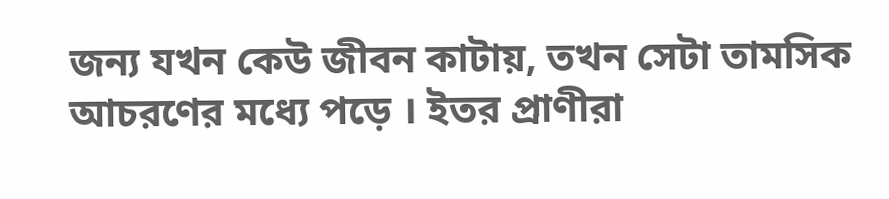জন্য যখন কেউ জীবন কাটায়, তখন সেটা তামসিক আচরণের মধ্যে পড়ে । ইতর প্রাণীরা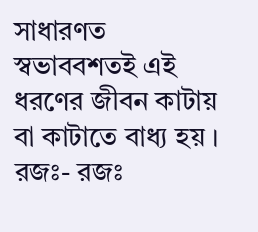সাধারণত স্বভাববশতই এই ধরণের জীবন কাটায় বা কাটাতে বাধ্য হয় ।
রজঃ- রজঃ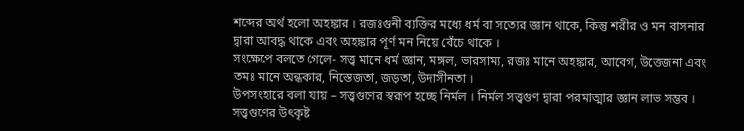শব্দের অর্থ হলো অহঙ্কার । রজঃগুনী ব্যক্তির মধ্যে ধর্ম বা সত্যের জ্ঞান থাকে, কিন্তু শরীর ও মন বাসনার দ্বারা আবদ্ধ থাকে এবং অহঙ্কার পূর্ণ মন নিয়ে বেঁচে থাকে ।
সংক্ষেপে বলতে গেলে- সত্ত্ব মানে ধর্ম জ্ঞান, মঙ্গল, ভারসাম্য, রজঃ মানে অহঙ্কার, আবেগ, উত্তেজনা এবং তমঃ মানে অন্ধকার, নিস্তেজতা, জড়তা, উদাসীনতা ।
উপসংহারে বলা যায় – সত্ত্বগুণের স্বরূপ হচ্ছে নির্মল । নির্মল সত্ত্বগুণ দ্বারা পরমাত্মার জ্ঞান লাভ সম্ভব । সত্ত্বগুণের উৎকৃষ্ট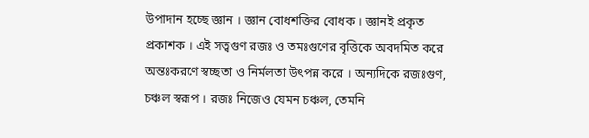উপাদান হচ্ছে জ্ঞান । জ্ঞান বোধশক্তির বোধক । জ্ঞানই প্রকৃত প্রকাশক । এই সত্বগুণ রজঃ ও তমঃগুণের বৃত্তিকে অবদমিত করে অন্তঃকরণে স্বচ্ছতা ও নির্মলতা উৎপন্ন করে । অন্যদিকে রজঃগুণ, চঞ্চল স্বরূপ । রজঃ নিজেও যেমন চঞ্চল, তেমনি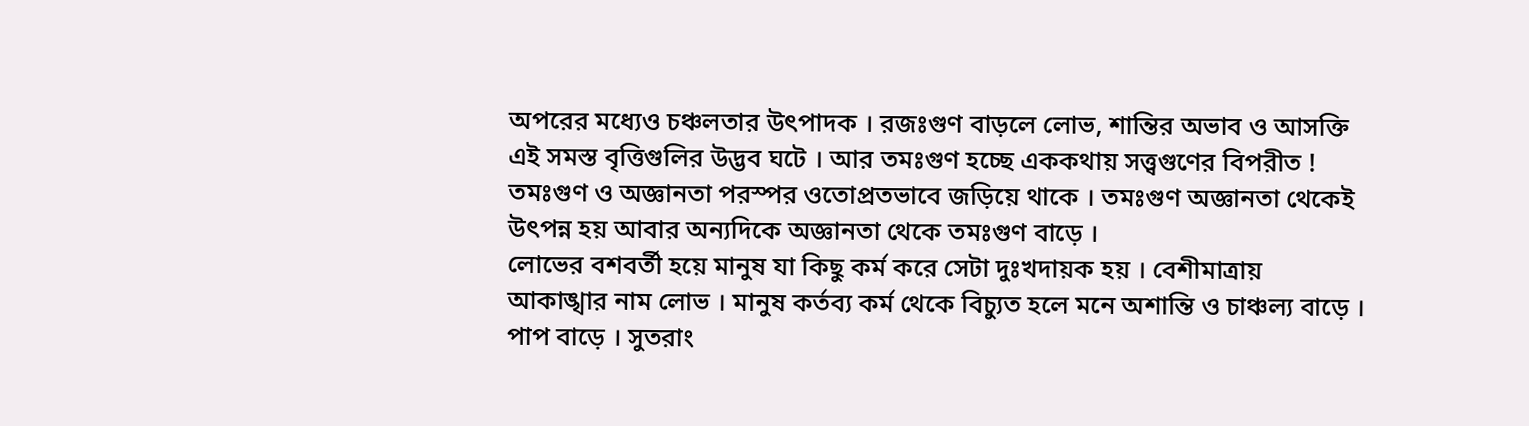অপরের মধ্যেও চঞ্চলতার উৎপাদক । রজঃগুণ বাড়লে লোভ, শান্তির অভাব ও আসক্তি এই সমস্ত বৃত্তিগুলির উদ্ভব ঘটে । আর তমঃগুণ হচ্ছে এককথায় সত্ত্বগুণের বিপরীত ! তমঃগুণ ও অজ্ঞানতা পরস্পর ওতোপ্রতভাবে জড়িয়ে থাকে । তমঃগুণ অজ্ঞানতা থেকেই উৎপন্ন হয় আবার অন্যদিকে অজ্ঞানতা থেকে তমঃগুণ বাড়ে ।
লোভের বশবর্তী হয়ে মানুষ যা কিছু কর্ম করে সেটা দুঃখদায়ক হয় । বেশীমাত্রায় আকাঙ্খার নাম লোভ । মানুষ কর্তব্য কর্ম থেকে বিচ্যুত হলে মনে অশান্তি ও চাঞ্চল্য বাড়ে । পাপ বাড়ে । সুতরাং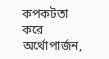কপকটতা করে অর্থোপার্জন,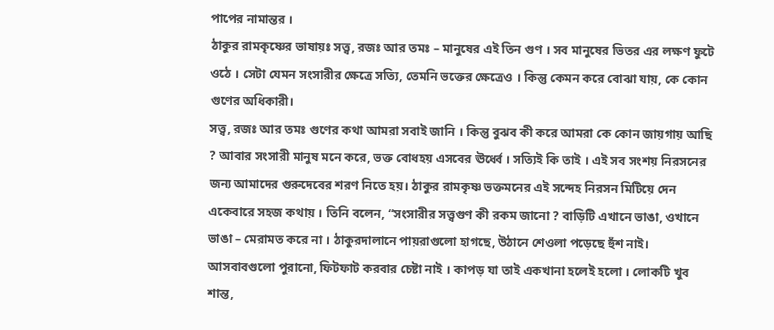পাপের নামান্তর ।
ঠাকুর রামকৃষ্ণের ভাষায়ঃ সত্ত্ব, রজঃ আর তমঃ – মানুষের এই তিন গুণ । সব মানুষের ভিতর এর লক্ষণ ফুটে ওঠে । সেটা যেমন সংসারীর ক্ষেত্রে সত্যি, তেমনি ভক্তের ক্ষেত্রেও । কিন্তু কেমন করে বোঝা যায়, কে কোন গুণের অধিকারী।
সত্ত্ব, রজঃ আর তমঃ গুণের কথা আমরা সবাই জানি । কিন্তু বুঝব কী করে আমরা কে কোন জায়গায় আছি ? আবার সংসারী মানুষ মনে করে, ভক্ত বোধহয় এসবের ঊর্ধ্বে । সত্যিই কি তাই । এই সব সংশয় নিরসনের জন্য আমাদের গুরুদেবের শরণ নিতে হয়। ঠাকুর রামকৃষ্ণ ভক্তমনের এই সন্দেহ নিরসন মিটিয়ে দেন একেবারে সহজ কথায় । তিনি বলেন, “সংসারীর সত্ত্বগুণ কী রকম জানো ? বাড়িটি এখানে ভাঙা, ওখানে ভাঙা – মেরামত করে না । ঠাকুরদালানে পায়রাগুলো হাগছে, উঠানে শেওলা পড়েছে হুঁশ নাই। আসবাবগুলো পুরানো, ফিটফাট করবার চেষ্টা নাই । কাপড় যা তাই একখানা হলেই হলো । লোকটি খুব শান্ত,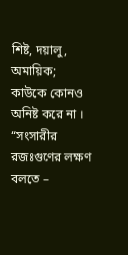শিষ্ট, দয়ালু, অমায়িক; কাউকে কোনও অনিষ্ট করে না । “সংসারীর রজঃগুণের লক্ষণ বলতে –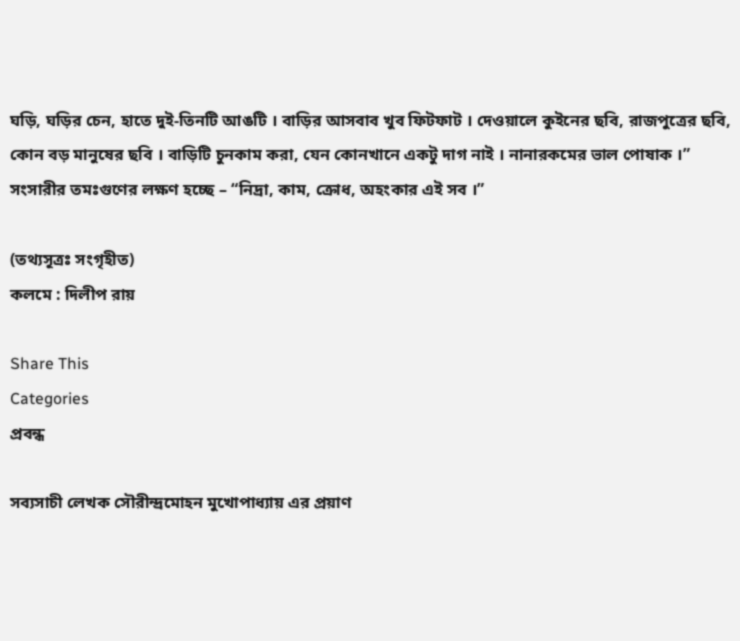ঘড়ি, ঘড়ির চেন, হাতে দুই-তিনটি আঙটি । বাড়ির আসবাব খুব ফিটফাট । দেওয়ালে কুইনের ছবি, রাজপুত্রের ছবি, কোন বড় মানুষের ছবি । বাড়িটি চুনকাম করা, যেন কোনখানে একটু দাগ নাই । নানারকমের ভাল পোষাক ।” সংসারীর তমঃগুণের লক্ষণ হচ্ছে – “নিদ্রা, কাম, ক্রোধ, অহংকার এই সব ।”

(তথ্যসূত্রঃ সংগৃহীত)
কলমে : দিলীপ রায়

Share This
Categories
প্রবন্ধ

সব্যসাচী লেখক সৌরীন্দ্রমোহন মুখোপাধ্যায় এর প্রয়াণ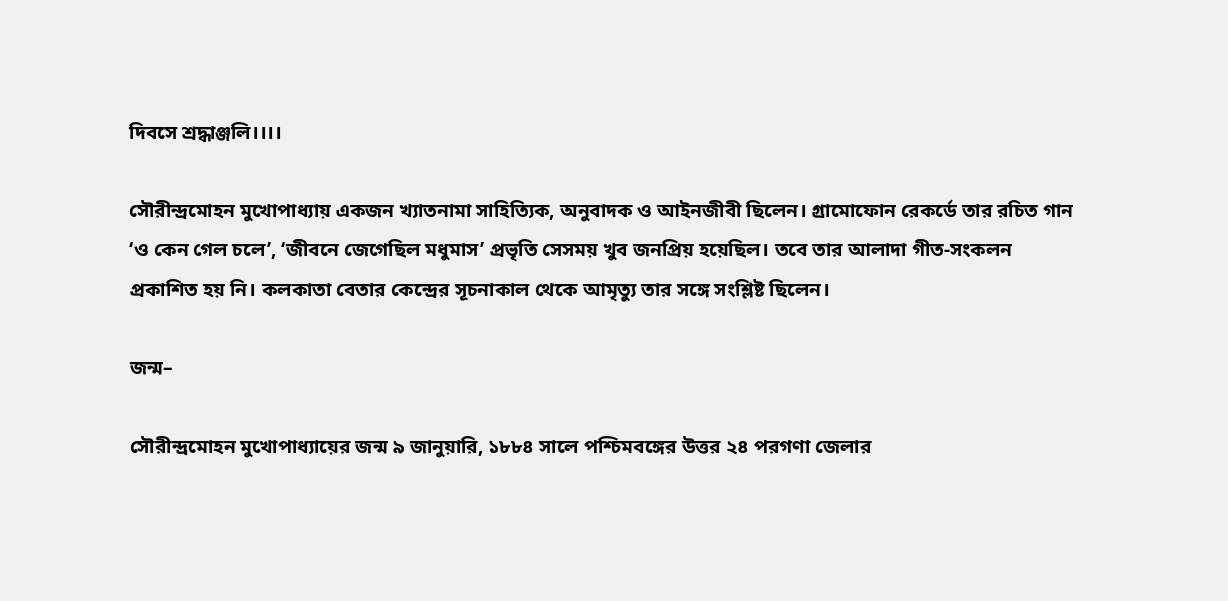দিবসে শ্রদ্ধাঞ্জলি।।।।

সৌরীন্দ্রমোহন মুখোপাধ্যায় একজন খ্যাতনামা সাহিত্যিক, অনুবাদক ও আইনজীবী ছিলেন। গ্রামোফোন রেকর্ডে তার রচিত গান ‘ও কেন গেল চলে’, ‘জীবনে জেগেছিল মধুমাস’ প্রভৃতি সেসময় খুব জনপ্রিয় হয়েছিল। তবে তার আলাদা গীত-সংকলন প্রকাশিত হয় নি। কলকাতা বেতার কেন্দ্রের সূচনাকাল থেকে আমৃত্যু তার সঙ্গে সংশ্লিষ্ট ছিলেন।

জন্ম–

সৌরীন্দ্রমোহন মুখোপাধ্যায়ের জন্ম ৯ জানুয়ারি, ১৮৮৪ সালে পশ্চিমবঙ্গের উত্তর ২৪ পরগণা জেলার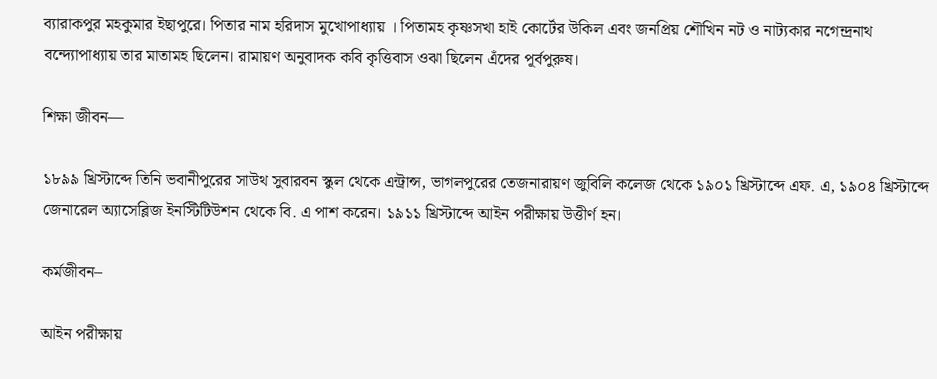ব্যারাকপুর মহকুমার ইছাপুরে। পিতার নাম হরিদাস মুখোপাধ্যায় । পিতামহ কৃষ্ণসখা হাই কোর্টের উকিল এবং জনপ্রিয় শৌখিন নট ও নাট্যকার নগেন্দ্রনাথ বন্দ্যোপাধ্যায় তার মাতামহ ছিলেন। রামায়ণ অনুবাদক কবি কৃত্তিবাস ওঝা ছিলেন এঁদের পূর্বপুরুষ।

শিক্ষা জীবন—

১৮৯৯ খ্রিস্টাব্দে তিনি ভবানীপুরের সাউথ সুবারবন স্কুল থেকে এন্ট্রান্স, ভাগলপুরের তেজনারায়ণ জুবিলি কলেজ থেকে ১৯০১ খ্রিস্টাব্দে এফ. এ, ১৯০৪ খ্রিস্টাব্দে জেনারেল অ্যাসেব্লিজ ইনস্টিটিউশন থেকে বি. এ পাশ করেন। ১৯১১ খ্রিস্টাব্দে আইন পরীক্ষায় উত্তীর্ণ হন।

কর্মজীবন–

আইন পরীক্ষায়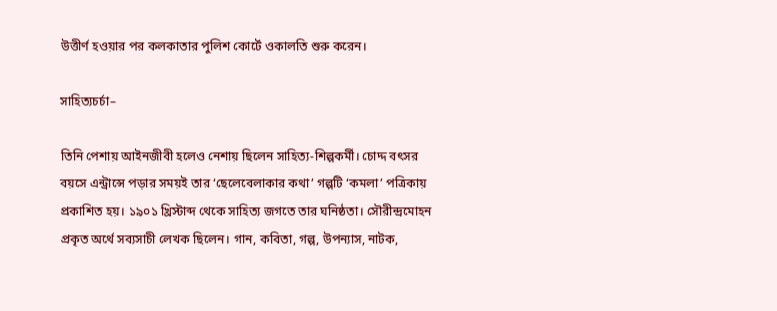উত্তীর্ণ হওয়ার পর কলকাতার পুলিশ কোর্টে ওকালতি শুরু করেন।

সাহিত্যচর্চা–

তিনি পেশায় আইনজীবী হলেও নেশায় ছিলেন সাহিত্য-শিল্পকর্মী। চোদ্দ বৎসর বয়সে এন্ট্রান্সে পড়ার সময়ই তার ‘ছেলেবেলাকার কথা’ গল্পটি ‘কমলা’ পত্রিকায় প্রকাশিত হয়। ১৯০১ খ্রিস্টাব্দ থেকে সাহিত্য জগতে তার ঘনিষ্ঠতা। সৌরীন্দ্রমোহন প্রকৃত অর্থে সব্যসাচী লেখক ছিলেন। গান, কবিতা, গল্প, উপন্যাস, নাটক,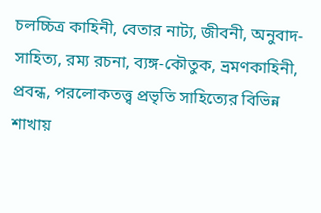চলচ্চিত্র কাহিনী, বেতার নাট্য, জীবনী, অনুবাদ-সাহিত্য, রম্য রচনা, ব্যঙ্গ-কৌতুক, ভ্রমণকাহিনী, প্রবন্ধ, পরলোকতত্ত্ব প্রভৃতি সাহিত্যের বিভিন্ন শাখায়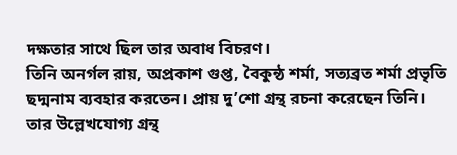দক্ষতার সাথে ছিল তার অবাধ বিচরণ।
তিনি অনর্গল রায়, অপ্রকাশ গুপ্ত, বৈকুন্ঠ শর্মা, সত্যব্রত শর্মা প্রভৃতি ছদ্মনাম ব্যবহার করতেন। প্রায় দু’শো গ্রন্থ রচনা করেছেন তিনি। তার উল্লেখযোগ্য গ্রন্থ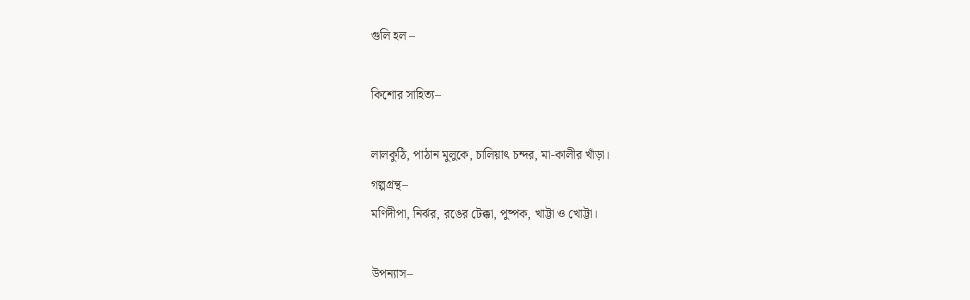গুলি হল –

কিশোর সাহিত্য–

লালকুঠি, পাঠান মুলুকে, চালিয়াৎ চন্দর, মা-কালীর খাঁড়া।
গল্পগ্রন্থ–
মণিদীপা, নির্ঝর, রঙের টেক্কা, পুষ্পক, খাট্টা ও খোট্টা।

উপন্যাস–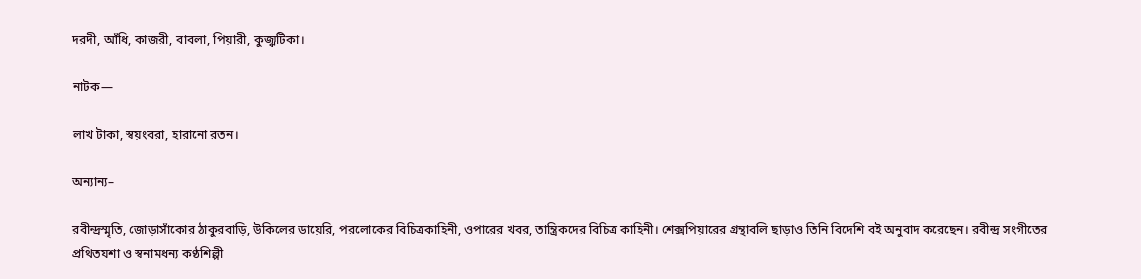দরদী, আঁধি, কাজরী, বাবলা, পিয়ারী, কুজ্ঝটিকা।

নাটক—

লাখ টাকা, স্বয়ংবরা, হারানো রতন।

অন্যান্য–

রবীন্দ্রস্মৃতি, জোড়াসাঁকোর ঠাকুরবাড়ি, উকিলের ডায়েরি, পরলোকের বিচিত্রকাহিনী, ওপারের খবর, তান্ত্রিকদের বিচিত্র কাহিনী। শেক্সপিয়ারের গ্রন্থাবলি ছাড়াও তিনি বিদেশি বই অনুবাদ করেছেন। রবীন্দ্র সংগীতের প্রথিতযশা ও স্বনামধন্য কণ্ঠশিল্পী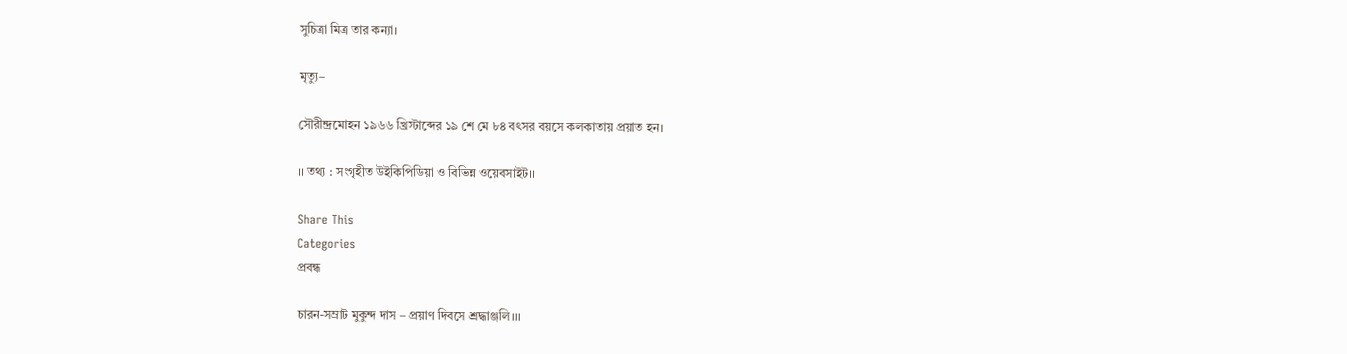সুচিত্রা মিত্র তার কন্যা।

মৃত্যু–

সৌরীন্দ্রমোহন ১৯৬৬ খ্রিস্টাব্দের ১৯ শে মে ৮৪ বৎসর বয়সে কলকাতায় প্রয়াত হন।

।। তথ্য : সংগৃহীত উইকিপিডিয়া ও বিভিন্ন ওয়েবসাইট।।

Share This
Categories
প্রবন্ধ

চারন-সম্রাট মুকুন্দ দাস – প্রয়াণ দিবসে শ্রদ্ধাঞ্জলি।।।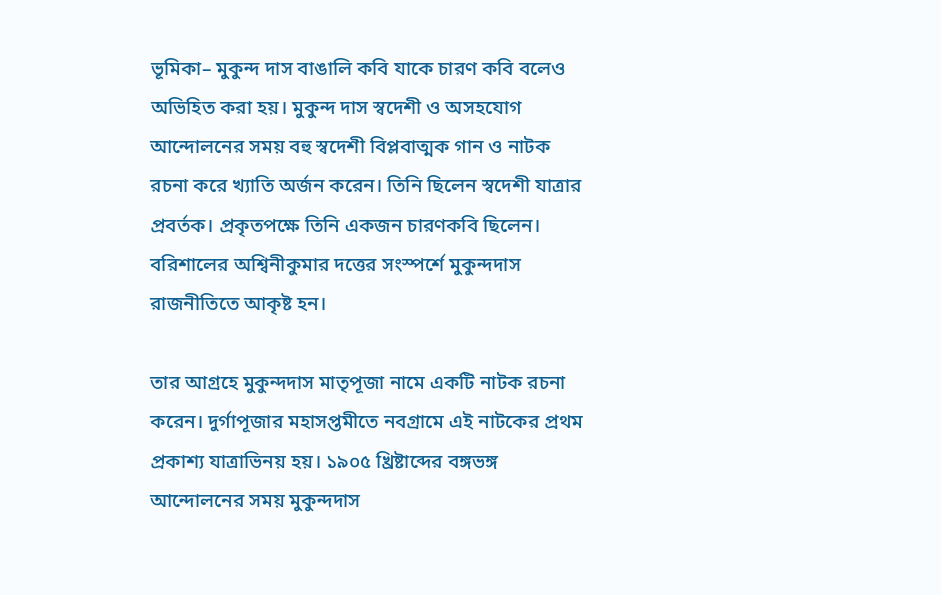ভূমিকা– মুকুন্দ দাস বাঙালি কবি যাকে চারণ কবি বলেও অভিহিত করা হয়। মুকুন্দ দাস স্বদেশী ও অসহযোগ আন্দোলনের সময় বহু স্বদেশী বিপ্লবাত্মক গান ও নাটক রচনা করে খ্যাতি অর্জন করেন। তিনি ছিলেন স্বদেশী যাত্রার প্রবর্তক। প্রকৃতপক্ষে তিনি একজন চারণকবি ছিলেন। বরিশালের অশ্বিনীকুমার দত্তের সংস্পর্শে মুকুন্দদাস রাজনীতিতে আকৃষ্ট হন।

তার আগ্রহে মুকুন্দদাস মাতৃপূজা নামে একটি নাটক রচনা করেন। দুর্গাপূজার মহাসপ্তমীতে নবগ্রামে এই নাটকের প্রথম প্রকাশ্য যাত্রাভিনয় হয়। ১৯০৫ খ্রিষ্টাব্দের বঙ্গভঙ্গ আন্দোলনের সময় মুকুন্দদাস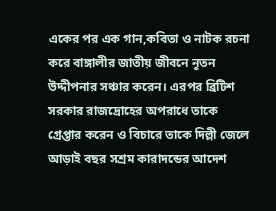একের পর এক গান,কবিতা ও নাটক রচনা করে বাঙ্গালীর জাতীয় জীবনে নূতন উদ্দীপনার সঞ্চার করেন। এরপর ব্রিটিশ সরকার রাজদ্রোহের অপরাধে তাকে গ্রেপ্তার করেন ও বিচারে তাকে দিল্লী জেলে আড়াই বছর সশ্রম কারাদন্ডের আদেশ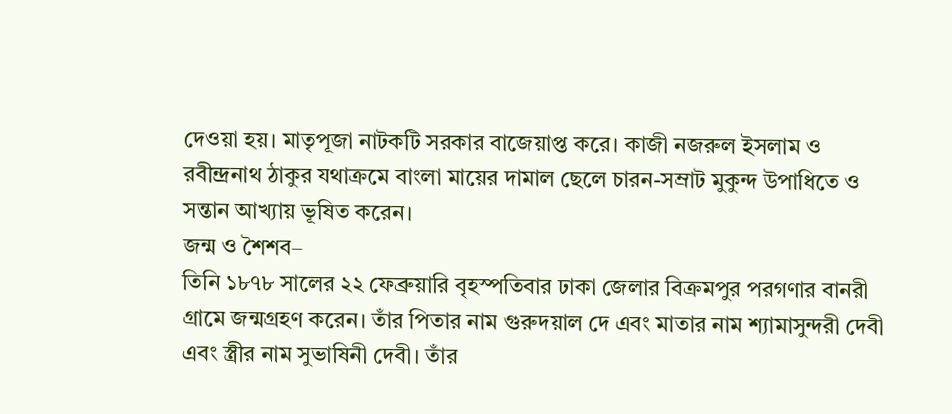দেওয়া হয়। মাতৃপূজা নাটকটি সরকার বাজেয়াপ্ত করে। কাজী নজরুল ইসলাম ও রবীন্দ্রনাথ ঠাকুর যথাক্রমে বাংলা মায়ের দামাল ছেলে চারন-সম্রাট মুকুন্দ উপাধিতে ও সন্তান আখ্যায় ভূষিত করেন।
জন্ম ও শৈশব–
তিনি ১৮৭৮ সালের ২২ ফেব্রুয়ারি বৃহস্পতিবার ঢাকা জেলার বিক্রমপুর পরগণার বানরী গ্রামে জন্মগ্রহণ করেন। তাঁর পিতার নাম গুরুদয়াল দে এবং মাতার নাম শ্যামাসুন্দরী দেবী এবং স্ত্রীর নাম সুভাষিনী দেবী। তাঁর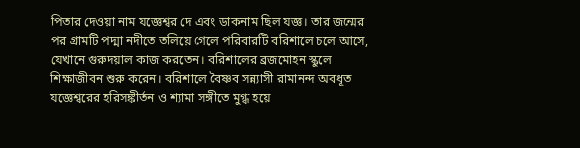পিতার দেওয়া নাম যজ্ঞেশ্বর দে এবং ডাকনাম ছিল যজ্ঞ। তার জন্মের পর গ্রামটি পদ্মা নদীতে তলিয়ে গেলে পরিবারটি বরিশালে চলে আসে, যেখানে গুরুদয়াল কাজ করতেন। বরিশালের ব্রজমোহন স্কুলে শিক্ষাজীবন শুরু করেন। বরিশালে বৈষ্ণব সন্ন্যাসী রামানন্দ অবধূত যজ্ঞেশ্বরের হরিসঙ্কীর্তন ও শ্যামা সঙ্গীতে মুগ্ধ হয়ে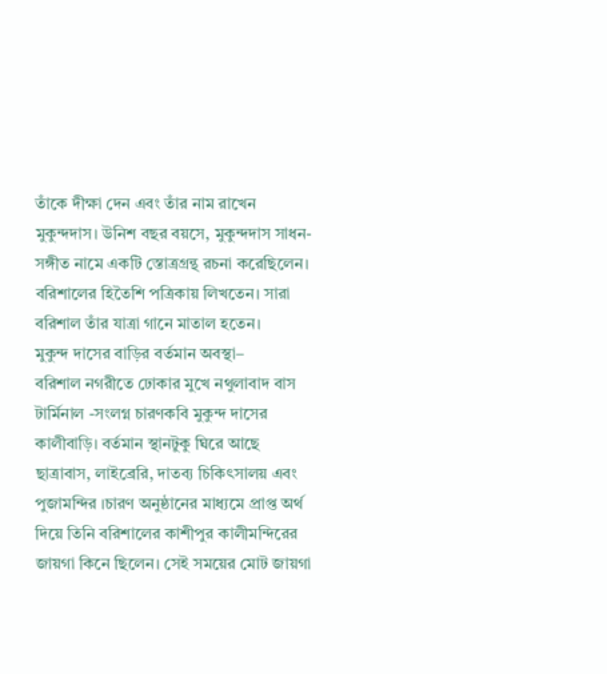তাঁকে দীক্ষা দেন এবং তাঁর নাম রাখেন মুকুন্দদাস। উনিশ বছর বয়সে, মুকুন্দদাস সাধন-সঙ্গীত নামে একটি স্তোত্রগ্রন্থ রচনা করেছিলেন। বরিশালের হিতৈশি পত্রিকায় লিখতেন। সারা বরিশাল তাঁর যাত্রা গানে মাতাল হতেন।
মুকুন্দ দাসের বাড়ির বর্তমান অবস্থা–
বরিশাল নগরীতে ঢোকার মুখে নথুলাবাদ বাস টার্মিনাল -সংলগ্ন চারণকবি মুকুন্দ দাসের কালীবাড়ি। বর্তমান স্থানটুকু ঘিরে আছে ছাত্রাবাস, লাইব্রেরি, দাতব্য চিকিৎসালয় এবং পুজামন্দির ।চারণ অনুষ্ঠানের মাধ্যমে প্রাপ্ত অর্থ দিয়ে তিনি বরিশালের কাশীপুর কালীমন্দিরের জায়গা কিনে ছিলেন। সেই সময়ের মোট জায়গা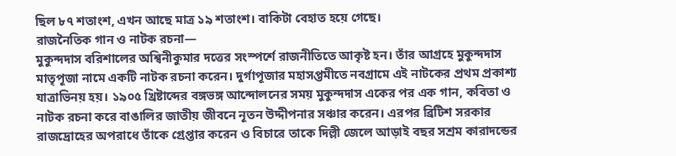ছিল ৮৭ শতাংশ, এখন আছে মাত্র ১৯ শতাংশ। বাকিটা বেহাত হয়ে গেছে।
রাজনৈতিক গান ও নাটক রচনা—
মুকুন্দদাস বরিশালের অশ্বিনীকুমার দত্তের সংস্পর্শে রাজনীতিতে আকৃষ্ট হন। তাঁর আগ্রহে মুকুন্দদাস মাতৃপূজা নামে একটি নাটক রচনা করেন। দুর্গাপূজার মহাসপ্তমীতে নবগ্রামে এই নাটকের প্রথম প্রকাশ্য যাত্রাভিনয় হয়। ১৯০৫ খ্রিষ্টাব্দের বঙ্গভঙ্গ আন্দোলনের সময় মুকুন্দদাস একের পর এক গান, কবিতা ও নাটক রচনা করে বাঙালির জাতীয় জীবনে নূতন উদ্দীপনার সঞ্চার করেন। এরপর ব্রিটিশ সরকার রাজদ্রোহের অপরাধে তাঁকে গ্রেপ্তার করেন ও বিচারে তাকে দিল্লী জেলে আড়াই বছর সশ্রম কারাদন্ডের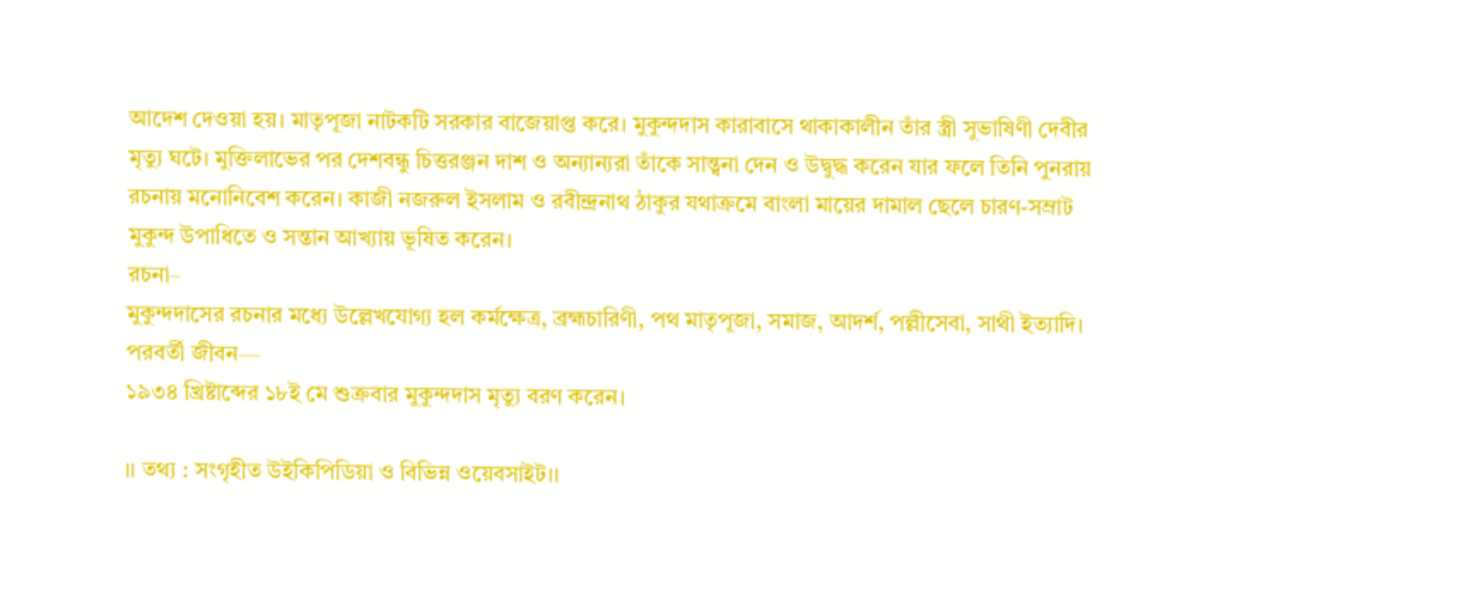আদেশ দেওয়া হয়। মাতৃপূজা নাটকটি সরকার বাজেয়াপ্ত করে। মুকুন্দদাস কারাবাসে থাকাকালীন তাঁর স্ত্রী সুভাষিণী দেবীর মৃত্যু ঘটে। মুক্তিলাভের পর দেশবন্ধু চিত্তরঞ্জন দাশ ও অন্যান্যরা তাঁকে সান্ত্বনা দেন ও উদ্বুদ্ধ করেন যার ফলে তিনি পুনরায় রচনায় মনোনিবেশ করেন। কাজী নজরুল ইসলাম ও রবীন্দ্রনাথ ঠাকুর যথাক্রমে বাংলা মায়ের দামাল ছেলে চারণ-সম্রাট মুকুন্দ উপাধিতে ও সন্তান আখ্যায় ভূষিত করেন।
রচনা–
মুকুন্দদাসের রচনার মধ্যে উল্লেখযোগ্য হল কর্মক্ষেত্র, ব্রহ্মচারিণী, পথ মাতৃপূজা, সমাজ, আদর্শ, পল্লীসেবা, সাথী ইত্যাদি।
পরবর্তী জীবন—
১৯৩৪ খ্রিষ্টাব্দের ১৮ই মে শুক্রবার মুকুন্দদাস মৃত্যু বরণ করেন।

।। তথ্য : সংগৃহীত উইকিপিডিয়া ও বিভিন্ন ওয়েবসাইট।।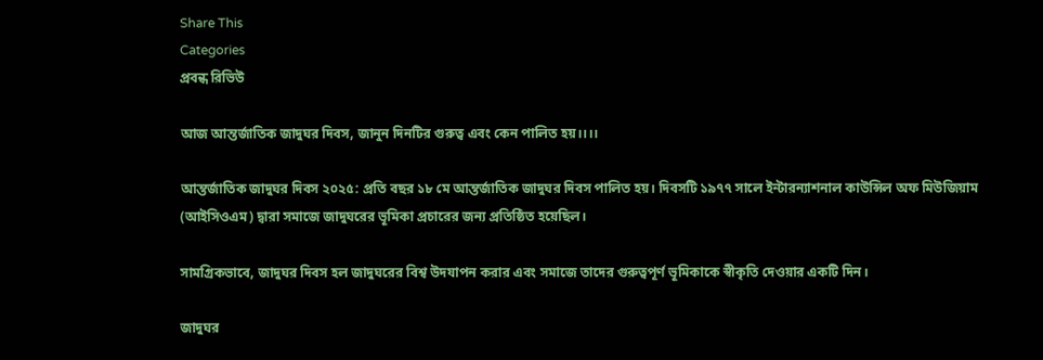Share This
Categories
প্রবন্ধ রিভিউ

আজ আন্তর্জাতিক জাদুঘর দিবস, জানুন দিনটির গুরুত্ব এবং কেন পালিত হয়।।।।

আন্তর্জাতিক জাদুঘর দিবস ২০২৫: প্রতি বছর ১৮ মে আন্তর্জাতিক জাদুঘর দিবস পালিত হয়। দিবসটি ১৯৭৭ সালে ইন্টারন্যাশনাল কাউন্সিল অফ মিউজিয়াম (আইসিওএম) দ্বারা সমাজে জাদুঘরের ভূমিকা প্রচারের জন্য প্রতিষ্ঠিত হয়েছিল।

সামগ্রিকভাবে, জাদুঘর দিবস হল জাদুঘরের বিশ্ব উদযাপন করার এবং সমাজে তাদের গুরুত্বপূর্ণ ভূমিকাকে স্বীকৃতি দেওয়ার একটি দিন।

জাদুঘর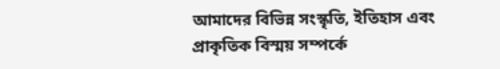আমাদের বিভিন্ন সংস্কৃতি, ইতিহাস এবং প্রাকৃতিক বিস্ময় সম্পর্কে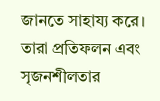জানতে সাহায্য করে। তারা প্রতিফলন এবং সৃজনশীলতার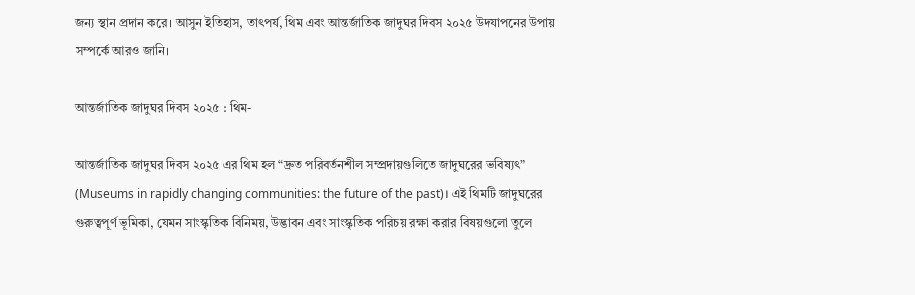জন্য স্থান প্রদান করে। আসুন ইতিহাস, তাৎপর্য, থিম এবং আন্তর্জাতিক জাদুঘর দিবস ২০২৫ উদযাপনের উপায় সম্পর্কে আরও জানি।

আন্তর্জাতিক জাদুঘর দিবস ২০২৫ : থিম-

আন্তর্জাতিক জাদুঘর দিবস ২০২৫ এর থিম হল “দ্রুত পরিবর্তনশীল সম্প্রদায়গুলিতে জাদুঘরের ভবিষ্যৎ” (Museums in rapidly changing communities: the future of the past)। এই থিমটি জাদুঘরের গুরুত্বপূর্ণ ভূমিকা, যেমন সাংস্কৃতিক বিনিময়, উদ্ভাবন এবং সাংস্কৃতিক পরিচয় রক্ষা করার বিষয়গুলো তুলে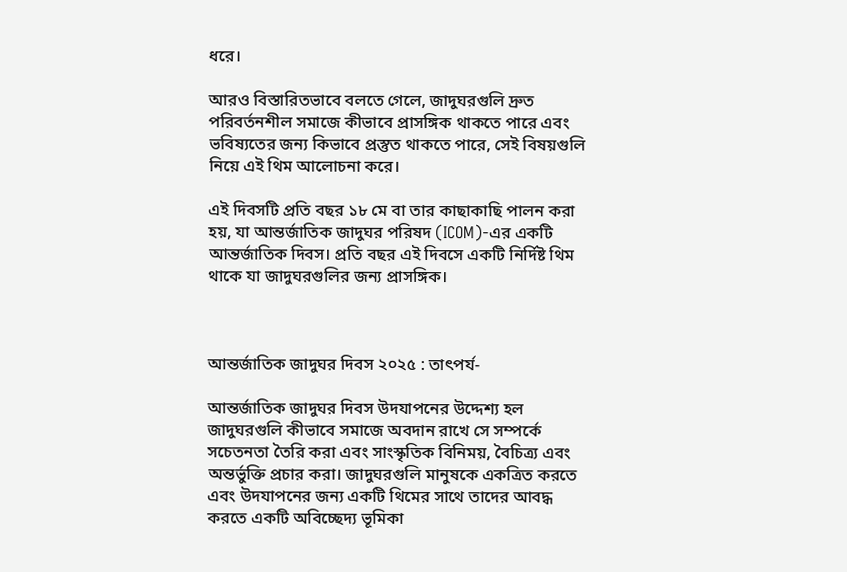ধরে।

আরও বিস্তারিতভাবে বলতে গেলে, জাদুঘরগুলি দ্রুত পরিবর্তনশীল সমাজে কীভাবে প্রাসঙ্গিক থাকতে পারে এবং ভবিষ্যতের জন্য কিভাবে প্রস্তুত থাকতে পারে, সেই বিষয়গুলি নিয়ে এই থিম আলোচনা করে।

এই দিবসটি প্রতি বছর ১৮ মে বা তার কাছাকাছি পালন করা হয়, যা আন্তর্জাতিক জাদুঘর পরিষদ (ICOM)-এর একটি আন্তর্জাতিক দিবস। প্রতি বছর এই দিবসে একটি নির্দিষ্ট থিম থাকে যা জাদুঘরগুলির জন্য প্রাসঙ্গিক।



আন্তর্জাতিক জাদুঘর দিবস ২০২৫ : তাৎপর্য-

আন্তর্জাতিক জাদুঘর দিবস উদযাপনের উদ্দেশ্য হল জাদুঘরগুলি কীভাবে সমাজে অবদান রাখে সে সম্পর্কে সচেতনতা তৈরি করা এবং সাংস্কৃতিক বিনিময়, বৈচিত্র্য এবং অন্তর্ভুক্তি প্রচার করা। জাদুঘরগুলি মানুষকে একত্রিত করতে এবং উদযাপনের জন্য একটি থিমের সাথে তাদের আবদ্ধ করতে একটি অবিচ্ছেদ্য ভূমিকা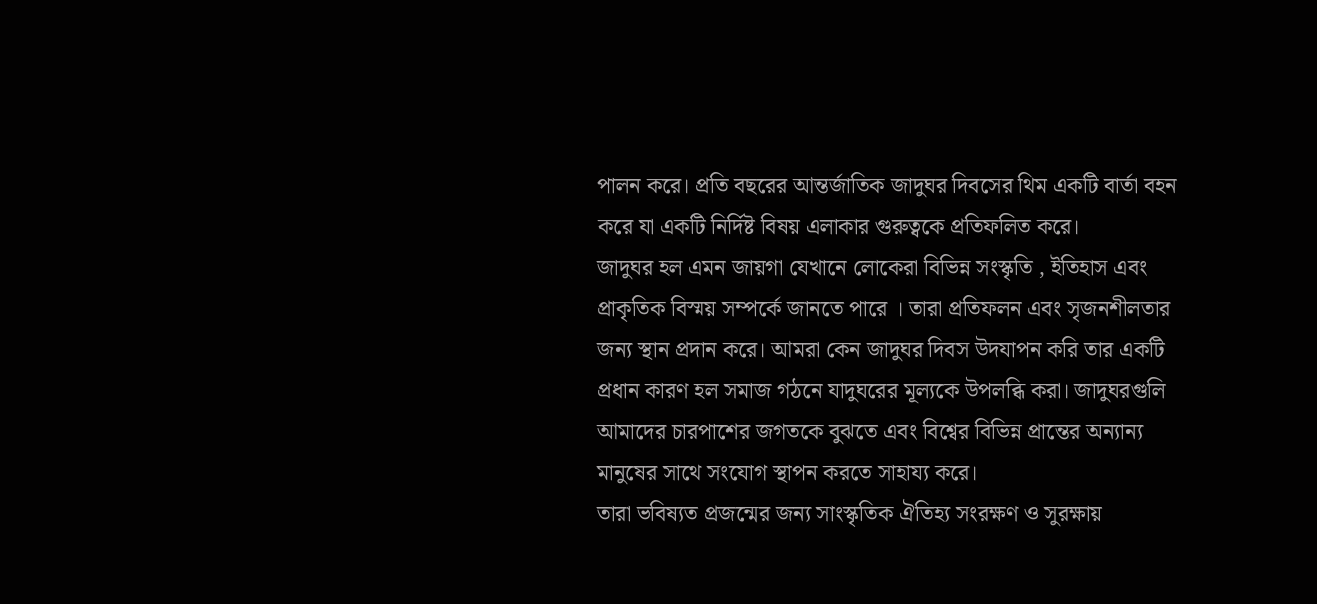পালন করে। প্রতি বছরের আন্তর্জাতিক জাদুঘর দিবসের থিম একটি বার্তা বহন করে যা একটি নির্দিষ্ট বিষয় এলাকার গুরুত্বকে প্রতিফলিত করে।
জাদুঘর হল এমন জায়গা যেখানে লোকেরা বিভিন্ন সংস্কৃতি , ইতিহাস এবং প্রাকৃতিক বিস্ময় সম্পর্কে জানতে পারে । তারা প্রতিফলন এবং সৃজনশীলতার জন্য স্থান প্রদান করে। আমরা কেন জাদুঘর দিবস উদযাপন করি তার একটি প্রধান কারণ হল সমাজ গঠনে যাদুঘরের মূল্যকে উপলব্ধি করা। জাদুঘরগুলি আমাদের চারপাশের জগতকে বুঝতে এবং বিশ্বের বিভিন্ন প্রান্তের অন্যান্য মানুষের সাথে সংযোগ স্থাপন করতে সাহায্য করে।
তারা ভবিষ্যত প্রজন্মের জন্য সাংস্কৃতিক ঐতিহ্য সংরক্ষণ ও সুরক্ষায়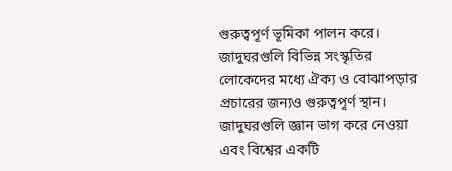গুরুত্বপূর্ণ ভূমিকা পালন করে। জাদুঘরগুলি বিভিন্ন সংস্কৃতির লোকেদের মধ্যে ঐক্য ও বোঝাপড়ার প্রচারের জন্যও গুরুত্বপূর্ণ স্থান। জাদুঘরগুলি জ্ঞান ভাগ করে নেওয়া এবং বিশ্বের একটি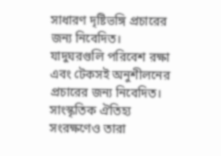সাধারণ দৃষ্টিভঙ্গি প্রচারের জন্য নিবেদিত।
যাদুঘরগুলি পরিবেশ রক্ষা এবং টেকসই অনুশীলনের প্রচারের জন্য নিবেদিত। সাংস্কৃতিক ঐতিহ্য সংরক্ষণেও তারা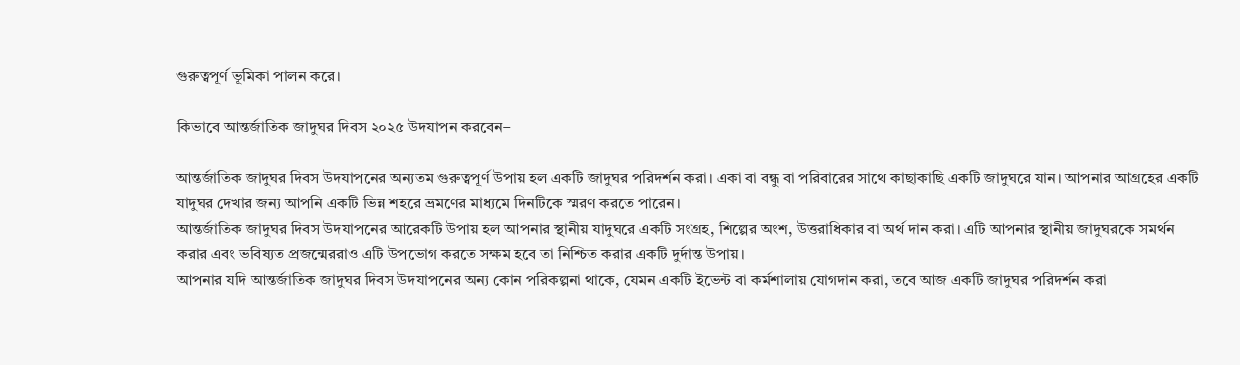গুরুত্বপূর্ণ ভূমিকা পালন করে।

কিভাবে আন্তর্জাতিক জাদুঘর দিবস ২০২৫ উদযাপন করবেন–

আন্তর্জাতিক জাদুঘর দিবস উদযাপনের অন্যতম গুরুত্বপূর্ণ উপায় হল একটি জাদুঘর পরিদর্শন করা। একা বা বন্ধু বা পরিবারের সাথে কাছাকাছি একটি জাদুঘরে যান। আপনার আগ্রহের একটি যাদুঘর দেখার জন্য আপনি একটি ভিন্ন শহরে ভ্রমণের মাধ্যমে দিনটিকে স্মরণ করতে পারেন।
আন্তর্জাতিক জাদুঘর দিবস উদযাপনের আরেকটি উপায় হল আপনার স্থানীয় যাদুঘরে একটি সংগ্রহ, শিল্পের অংশ, উত্তরাধিকার বা অর্থ দান করা। এটি আপনার স্থানীয় জাদুঘরকে সমর্থন করার এবং ভবিষ্যত প্রজন্মেররাও এটি উপভোগ করতে সক্ষম হবে তা নিশ্চিত করার একটি দুর্দান্ত উপায়।
আপনার যদি আন্তর্জাতিক জাদুঘর দিবস উদযাপনের অন্য কোন পরিকল্পনা থাকে, যেমন একটি ইভেন্ট বা কর্মশালায় যোগদান করা, তবে আজ একটি জাদুঘর পরিদর্শন করা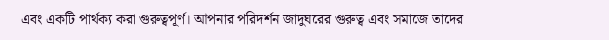এবং একটি পার্থক্য করা গুরুত্বপূর্ণ। আপনার পরিদর্শন জাদুঘরের গুরুত্ব এবং সমাজে তাদের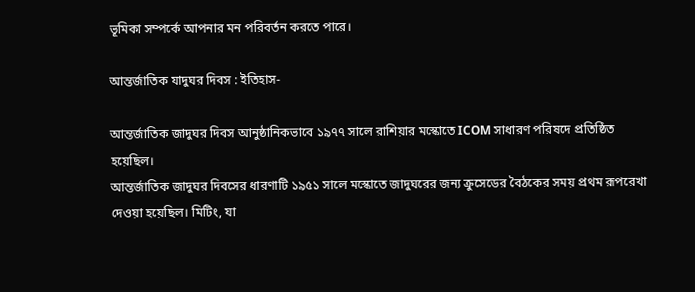ভূমিকা সম্পর্কে আপনার মন পরিবর্তন করতে পারে।

আন্তর্জাতিক যাদুঘর দিবস : ইতিহাস-

আন্তর্জাতিক জাদুঘর দিবস আনুষ্ঠানিকভাবে ১৯৭৭ সালে রাশিয়ার মস্কোতে ICOM সাধারণ পরিষদে প্রতিষ্ঠিত হয়েছিল।
আন্তর্জাতিক জাদুঘর দিবসের ধারণাটি ১৯৫১ সালে মস্কোতে জাদুঘরের জন্য ক্রুসেডের বৈঠকের সময় প্রথম রূপরেখা দেওয়া হয়েছিল। মিটিং, যা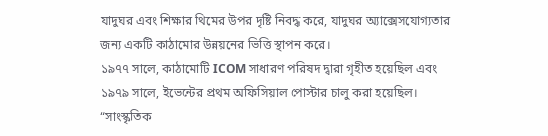যাদুঘর এবং শিক্ষার থিমের উপর দৃষ্টি নিবদ্ধ করে, যাদুঘর অ্যাক্সেসযোগ্যতার জন্য একটি কাঠামোর উন্নয়নের ভিত্তি স্থাপন করে।
১৯৭৭ সালে, কাঠামোটি ICOM সাধারণ পরিষদ দ্বারা গৃহীত হয়েছিল এবং ১৯৭৯ সালে, ইভেন্টের প্রথম অফিসিয়াল পোস্টার চালু করা হয়েছিল। “সাংস্কৃতিক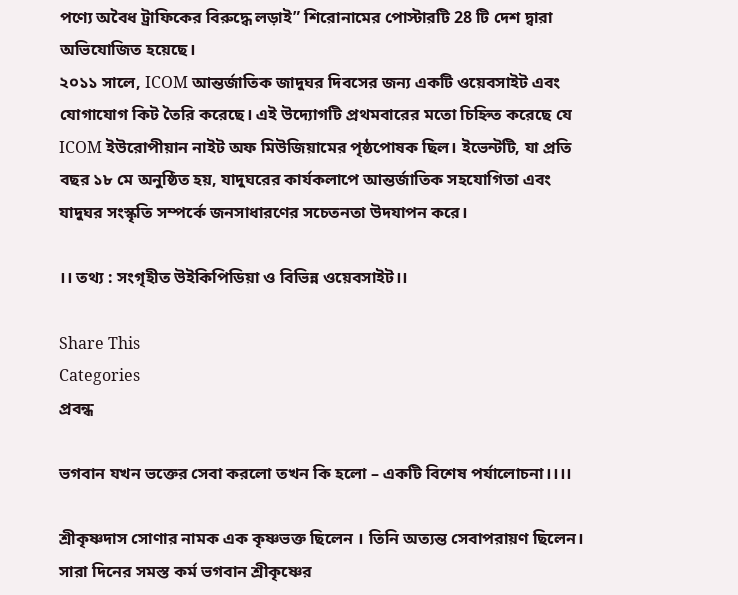পণ্যে অবৈধ ট্রাফিকের বিরুদ্ধে লড়াই” শিরোনামের পোস্টারটি 28 টি দেশ দ্বারা অভিযোজিত হয়েছে।
২০১১ সালে, ICOM আন্তর্জাতিক জাদুঘর দিবসের জন্য একটি ওয়েবসাইট এবং যোগাযোগ কিট তৈরি করেছে। এই উদ্যোগটি প্রথমবারের মতো চিহ্নিত করেছে যে ICOM ইউরোপীয়ান নাইট অফ মিউজিয়ামের পৃষ্ঠপোষক ছিল। ইভেন্টটি, যা প্রতি বছর ১৮ মে অনুষ্ঠিত হয়, যাদুঘরের কার্যকলাপে আন্তর্জাতিক সহযোগিতা এবং যাদুঘর সংস্কৃতি সম্পর্কে জনসাধারণের সচেতনতা উদযাপন করে।

।। তথ্য : সংগৃহীত উইকিপিডিয়া ও বিভিন্ন ওয়েবসাইট।।

Share This
Categories
প্রবন্ধ

ভগবান যখন ভক্তের সেবা করলো তখন কি হলো – একটি বিশেষ পর্যালোচনা।।।।

শ্রীকৃষ্ণদাস সোণার নামক এক কৃষ্ণভক্ত ছিলেন । তিনি অত্যন্ত সেবাপরায়ণ ছিলেন। সারা দিনের সমস্ত কর্ম ভগবান শ্রীকৃষ্ণের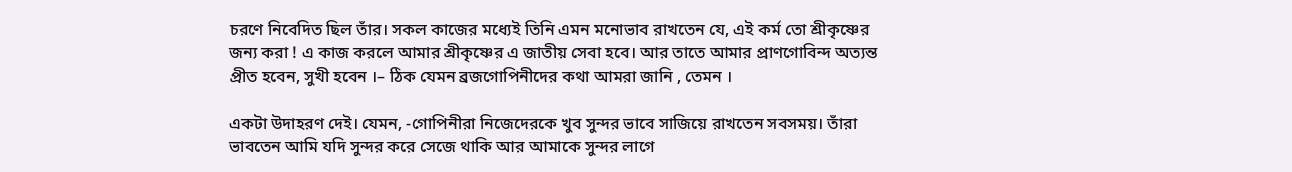চরণে নিবেদিত ছিল তাঁর। সকল কাজের মধ্যেই তিনি এমন মনোভাব রাখতেন যে, এই কর্ম তো শ্রীকৃষ্ণের জন্য করা ! এ কাজ করলে আমার শ্রীকৃষ্ণের এ জাতীয় সেবা হবে। আর তাতে আমার প্রাণগোবিন্দ অত্যন্ত প্রীত হবেন, সুখী হবেন ।– ঠিক যেমন ব্রজগোপিনীদের কথা আমরা জানি , তেমন ।

একটা উদাহরণ দেই। যেমন, -গোপিনীরা নিজেদেরকে খুব সুন্দর ভাবে সাজিয়ে রাখতেন সবসময়। তাঁরা ভাবতেন আমি যদি সুন্দর করে সেজে থাকি আর আমাকে সুন্দর লাগে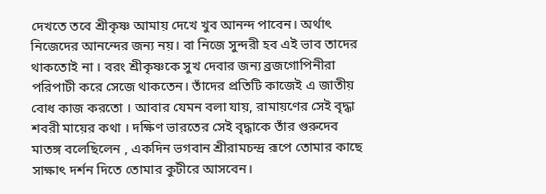দেখতে তবে শ্রীকৃষ্ণ আমায় দেখে খুব আনন্দ পাবেন। অর্থাৎ নিজেদের আনন্দের জন্য নয়। বা নিজে সুন্দরী হব এই ভাব তাদের থাকতোই না । বরং শ্রীকৃষ্ণকে সুখ দেবার জন্য ব্রজগোপিনীরা পরিপাটী করে সেজে থাকতেন। তাঁদের প্রতিটি কাজেই এ জাতীয় বোধ কাজ করতো । আবার যেমন বলা যায়, রামায়ণের সেই বৃদ্ধা শবরী মায়ের কথা । দক্ষিণ ভারতের সেই বৃদ্ধাকে তাঁর গুরুদেব মাতঙ্গ বলেছিলেন , একদিন ভগবান শ্রীরামচন্দ্র রূপে তোমার কাছে সাক্ষাৎ দর্শন দিতে তোমার কুটীরে আসবেন।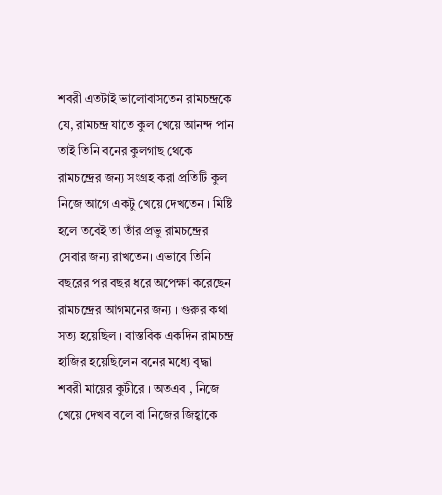শবরী এতটাই ভালোবাসতেন রামচন্দ্রকে যে, রামচন্দ্র যাতে কুল খেয়ে আনন্দ পান তাই তিনি বনের কুলগাছ থেকে রামচন্দ্রের জন্য সংগ্রহ করা প্রতিটি কুল নিজে আগে একটু খেয়ে দেখতেন । মিষ্টি হলে তবেই তা তাঁর প্রভু রামচন্দ্রের সেবার জন্য রাখতেন। এভাবে তিনি বছরের পর বছর ধরে অপেক্ষা করেছেন রামচন্দ্রের আগমনের জন্য । গুরুর কথা সত্য হয়েছিল । বাস্তবিক একদিন রামচন্দ্র হাজির হয়েছিলেন বনের মধ্যে বৃদ্ধা শবরী মায়ের কুটীরে । অতএব , নিজে খেয়ে দেখব বলে বা নিজের জিহ্বাকে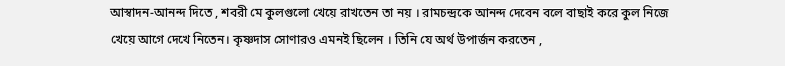আস্বাদন-আনন্দ দিতে , শবরী মে কুলগুলো খেয়ে রাখতেন তা নয় । রামচন্দ্রকে আনন্দ দেবেন বলে বাছাই করে কুল নিজে খেয়ে আগে দেখে নিতেন। কৃষ্ণদাস সোণারও এমনই ছিলেন । তিনি যে অর্থ উপার্জন করতেন ,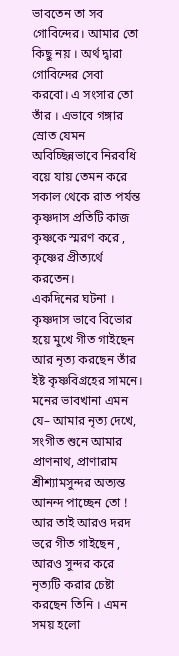ভাবতেন তা সব গোবিন্দের। আমার তো কিছু নয় । অর্থ দ্বারা গোবিন্দের সেবা করবো। এ সংসার তো তাঁর । এভাবে গঙ্গার স্রোত যেমন অবিচ্ছিন্নভাবে নিরবধি বয়ে যায় তেমন করে সকাল থেকে রাত পর্যন্ত কৃষ্ণদাস প্রতিটি কাজ কৃষ্ণকে স্মরণ করে , কৃষ্ণের প্রীত্যর্থে করতেন।
একদিনের ঘটনা । কৃষ্ণদাস ভাবে বিভোর হয়ে মুখে গীত গাইছেন আর নৃত্য করছেন তাঁর ইষ্ট কৃষ্ণবিগ্রহের সামনে। মনের ভাবখানা এমন যে– আমার নৃত্য দেখে, সংগীত শুনে আমার প্রাণনাথ, প্রাণারাম শ্রীশ্যামসুন্দর অত্যন্ত আনন্দ পাচ্ছেন তো ! আর তাই আরও দরদ ভরে গীত গাইছেন , আরও সুন্দর করে নৃত্যটি করার চেষ্টা করছেন তিনি ।‌ এমন সময় হলো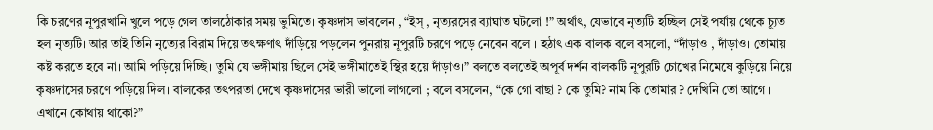কি চরণের নূপুরখানি খুলে পড়ে গেল তালঠোকার সময় ভুমিতে। কৃষ্ণদাস ভাবলেন , “ইস্ , নৃত্যরসের ব্যাঘাত ঘটলো !” অর্থাৎ, যেভাবে নৃত্যটি হচ্ছিল সেই পর্যায় থেকে চ্যূত হল নৃত্যটি। আর তাই তিনি নৃত্যের বিরাম দিয়ে তৎক্ষণাৎ দাঁড়িয়ে পড়লেন পুনরায় নূপুরটি চরণে পড়ে নেবেন বলে । হঠাৎ এক বালক বলে বসলো, “দাঁড়াও , দাঁড়াও। তোমায় কষ্ট করতে হবে না। আমি পড়িয়ে দিচ্ছি। তুমি যে ভঙ্গীমায় ছিলে সেই ভঙ্গীমাতেই স্থির হয়ে দাঁড়াও।” বলতে বলতেই অপূর্ব দর্শন বালকটি নূপুরটি চোখের নিমেষে কুড়িয়ে নিয়ে কৃষ্ণদাসের চরণে পড়িয়ে দিল। বালকের তৎপরতা দেখে কৃষ্ণদাসের ভারী ভালো লাগলো ; বলে বসলেন, “কে গো বাছা ? কে তুমি? নাম কি তোমার ? দেখিনি তো আগে । এখানে কোথায় থাকো?”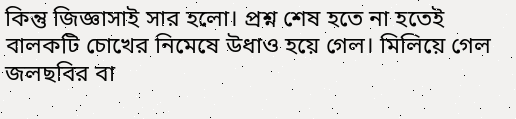কিন্তু জিজ্ঞাসাই সার হলো। প্রশ্ন শেষ হতে না হতেই বালকটি চোখের নিমেষে উধাও হয়ে গেল। মিলিয়ে গেল জলছবির বা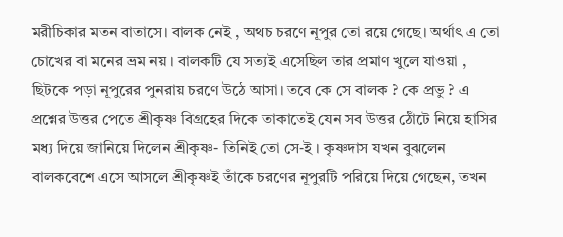মরীচিকার মতন বাতাসে। বালক নেই , অথচ চরণে নূপুর তো রয়ে গেছে। অর্থাৎ এ তো চোখের বা মনের ভ্রম নয় । বালকটি যে সত্যই এসেছিল তার প্রমাণ খুলে যাওয়া , ছিটকে পড়া নূপুরের পুনরায় চরণে উঠে আসা। তবে কে সে বালক ? কে প্রভু ? এ প্রশ্নের উত্তর পেতে শ্রীকৃষ্ণ বিগ্রহের দিকে তাকাতেই যেন সব উত্তর ঠোঁটে নিয়ে হাসির মধ্য দিয়ে জানিয়ে দিলেন শ্রীকৃষ্ণ- তিনিই তো সে-ই । কৃষ্ণদাস যখন বুঝলেন বালকবেশে এসে আসলে শ্রীকৃষ্ণই তাঁকে চরণের নূপুরটি পরিয়ে দিয়ে গেছেন, তখন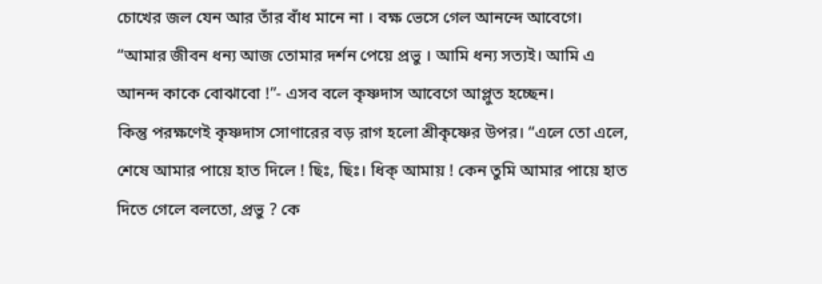চোখের জল যেন আর তাঁর বাঁধ মানে না । বক্ষ ভেসে গেল আনন্দে আবেগে। “আমার জীবন ধন্য আজ তোমার দর্শন পেয়ে প্রভু । আমি ধন্য সত্যই। আমি এ আনন্দ কাকে বোঝাবো !”- এসব বলে কৃষ্ণদাস আবেগে আপ্লুত হচ্ছেন।
কিন্তু পরক্ষণেই কৃষ্ণদাস সোণারের বড় রাগ হলো শ্রীকৃষ্ণের উপর। “এলে তো এলে, শেষে আমার পায়ে হাত দিলে ! ছিঃ, ছিঃ। ধিক্ আমায় ! কেন তুমি আমার পায়ে হাত দিতে গেলে বলতো, প্রভু ? কে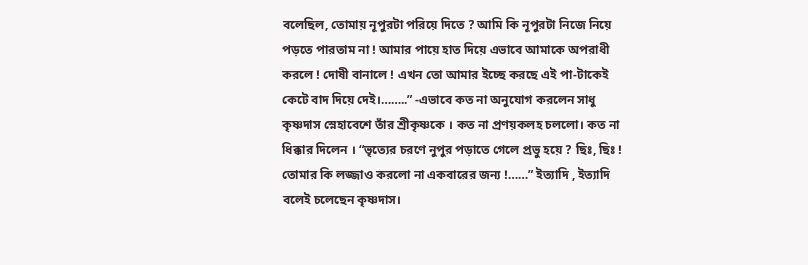বলেছিল, তোমায় নূপুরটা পরিয়ে দিতে ? আমি কি নূপুরটা নিজে নিয়ে পড়তে পারতাম না ! আমার পায়ে হাত দিয়ে এভাবে আমাকে অপরাধী করলে ! দোষী বানালে ! এখন তো আমার ইচ্ছে করছে এই পা-টাকেই কেটে বাদ দিয়ে দেই।……..” -এভাবে কত না অনুযোগ করলেন সাধু কৃষ্ণদাস স্নেহাবেশে তাঁর শ্রীকৃষ্ণকে । কত না প্রণয়কলহ চললো। কত না ধিক্কার দিলেন । “ভৃত্যের চরণে নুপুর পড়াতে গেলে প্রভু হয়ে ? ছিঃ, ছিঃ ! তোমার কি লজ্জাও করলো না একবারের জন্য !……” ইত্যাদি , ইত্যাদি বলেই চলেছেন কৃষ্ণদাস।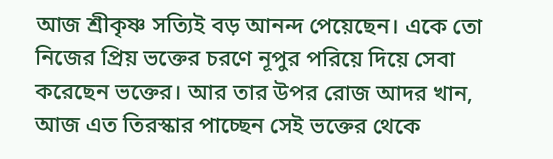আজ শ্রীকৃষ্ণ সত্যিই বড় আনন্দ পেয়েছেন। একে তো নিজের প্রিয় ভক্তের চরণে নূপুর পরিয়ে দিয়ে সেবা করেছেন ভক্তের। আর তার উপর রোজ আদর খান, আজ এত তিরস্কার পাচ্ছেন সেই ভক্তের থেকে ‌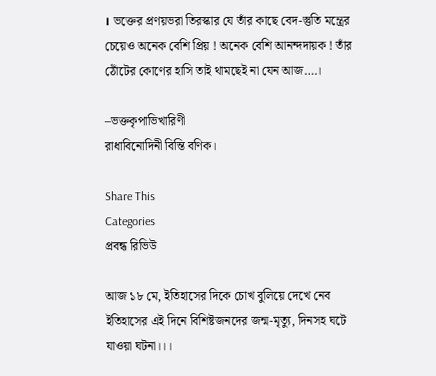। ভক্তের প্রণয়ভরা তিরস্কার যে তাঁর কাছে বেদ-স্তুতি মন্ত্রের চেয়েও অনেক বেশি প্রিয় ! অনেক বেশি আনন্দদায়ক ! তাঁর ঠোঁটের কোণের হাসি তাই থামছেই না যেন আজ….।

–ভক্তকৃপাভিখারিণী
রাধাবিনোদিনী বিন্তি বণিক।

Share This
Categories
প্রবন্ধ রিভিউ

আজ ১৮ মে, ইতিহাসের দিকে চোখ বুলিয়ে দেখে নেব ইতিহাসের এই দিনে বিশিষ্টজনদের জন্ম-মৃত্যু, দিনসহ ঘটে যাওয়া ঘটনা।।।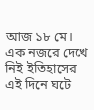আজ ১৮ মে। এক নজরে দেখে নিই ইতিহাসের এই দিনে ঘটে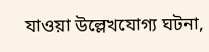যাওয়া উল্লেখযোগ্য ঘটনা,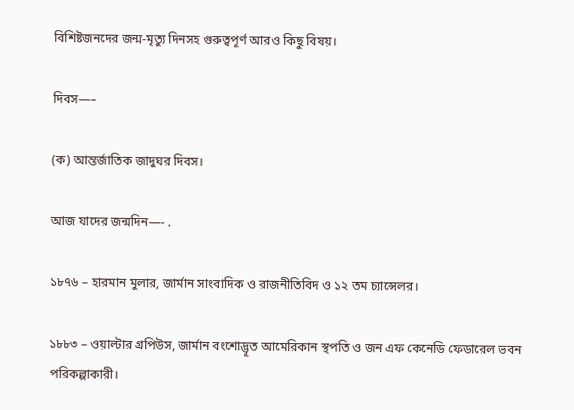বিশিষ্টজনদের জন্ম-মৃত্যু দিনসহ গুরুত্বপূর্ণ আরও কিছু বিষয়।

দিবস—–

(ক) আন্তর্জাতিক জাদুঘর দিবস।

আজ যাদের জন্মদিন—- .

১৮৭৬ – হারমান মুলার, জার্মান সাংবাদিক ও রাজনীতিবিদ ও ১২ তম চ্যান্সেলর।

১৮৮৩ – ওয়াল্টার গ্রপিউস, জার্মান বংশোদ্ভূত আমেরিকান স্থপতি ও জন এফ কেনেডি ফেডারেল ভবন পরিকল্পাকারী।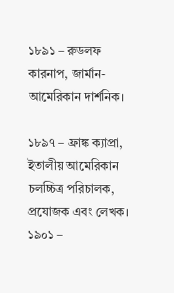১৮৯১ – রুডলফ কারনাপ, জার্মান-আমেরিকান দার্শনিক।

১৮৯৭ – ফ্রাঙ্ক ক্যাপ্রা, ইতালীয় আমেরিকান চলচ্চিত্র পরিচালক, প্রযোজক এবং লেখক।
১৯০১ –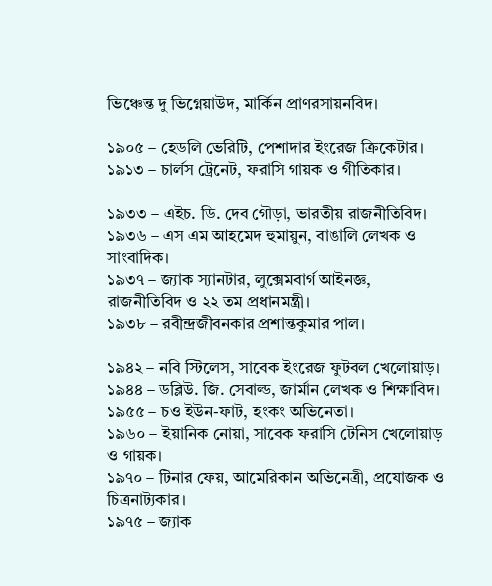ভিঞ্চেন্ত দু ভিগ্নেয়াউদ, মার্কিন প্রাণরসায়নবিদ।

১৯০৫ – হেডলি ভেরিটি, পেশাদার ইংরেজ ক্রিকেটার।
১৯১৩ – চার্লস ট্রেনেট, ফরাসি গায়ক ও গীতিকার।

১৯৩৩ – এইচ. ডি. দেব গৌড়া, ভারতীয় রাজনীতিবিদ।
১৯৩৬ – এস এম আহমেদ হুমায়ুন, বাঙালি লেখক ও সাংবাদিক।
১৯৩৭ – জ্যাক স্যানটার, লুক্সেমবার্গ আইনজ্ঞ, রাজনীতিবিদ ও ২২ তম প্রধানমন্ত্রী।
১৯৩৮ – রবীন্দ্রজীবনকার প্রশান্তকুমার পাল।

১৯৪২ – নবি স্টিলেস, সাবেক ইংরেজ ফুটবল খেলোয়াড়।
১৯৪৪ – ডব্লিউ. জি. সেবাল্ড, জার্মান লেখক ও শিক্ষাবিদ।
১৯৫৫ – চও ইউন-ফাট, হংকং অভিনেতা।
১৯৬০ – ইয়ানিক নোয়া, সাবেক ফরাসি টেনিস খেলোয়াড় ও গায়ক।
১৯৭০ – টিনার ফেয়, আমেরিকান অভিনেত্রী, প্রযোজক ও চিত্রনাট্যকার।
১৯৭৫ – জ্যাক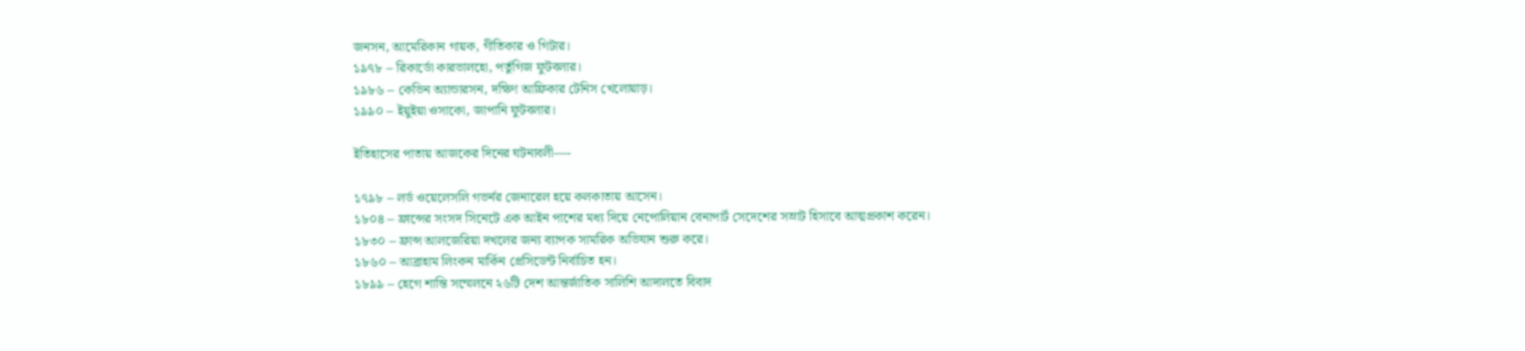জনসন, আমেরিকান গায়ক, গীতিকার ও গিটার।
১৯৭৮ – রিকার্ডো কারভালহো, পর্তুগিজ ফুটবলার।
১৯৮৬ – কেভিন অ্যান্ডারসন, দক্ষিণ আফ্রিকার টেনিস খেলোয়াড়।
১৯৯০ – ইয়ুইয়া ওসাকো, জাপানি ফুটবলার।

ইতিহাসের পাতায় আজকের দিনের ঘটনাবলী—-

১৭৯৮ – লর্ড ওয়েলেসলি গভর্নর জেনারেল হয়ে কলকাতায় আসেন।
১৮০৪ – ফ্রান্সের সংসদ সিনেটে এক আইন পাশের মধ্য দিয়ে নেপোলিয়ান বেনাপার্ট সেদেশের সম্রাট হিসাবে আত্মপ্রকাশ করেন।
১৮৩০ – ফ্রান্স আলজেরিয়া দখলের জন্য ব্যাপক সামরিক অভিযান শুরু করে।
১৮৬০ – আব্রাহাম লিংকন মার্কিন প্রেসিডেন্ট নির্বাচিত হন।
১৮৯৯ – হেগে শান্তি সম্মেলনে ২৬টি দেশ আন্তর্জাতিক সালিশি আদালতে বিবাদ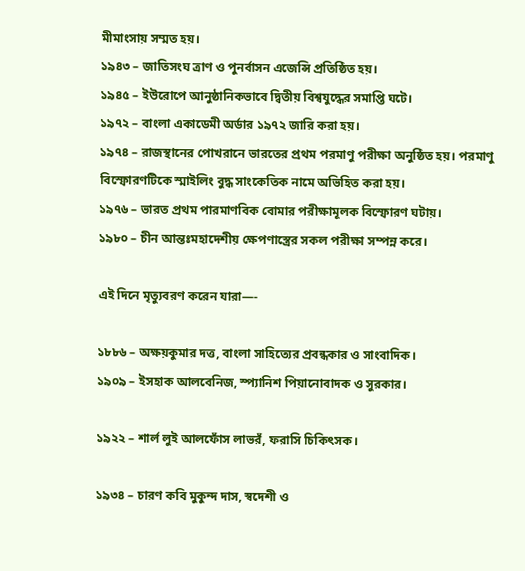মীমাংসায় সম্মত হয়।
১৯৪৩ – জাতিসংঘ ত্রাণ ও পুনর্বাসন এজেন্সি প্রতিষ্ঠিত হয়।
১৯৪৫ – ইউরোপে আনুষ্ঠানিকভাবে দ্বিতীয় বিশ্বযুদ্ধের সমাপ্তি ঘটে।
১৯৭২ – বাংলা একাডেমী অর্ডার ১৯৭২ জারি করা হয়।
১৯৭৪ – রাজস্থানের পোখরানে ভারতের প্রথম পরমাণু পরীক্ষা অনুষ্ঠিত হয়। পরমাণু বিস্ফোরণটিকে স্মাইলিং বুদ্ধ সাংকেতিক নামে অভিহিত করা হয়।
১৯৭৬ – ভারত প্রথম পারমাণবিক বোমার পরীক্ষামূলক বিস্ফোরণ ঘটায়।
১৯৮০ – চীন আন্তঃমহাদেশীয় ক্ষেপণাস্ত্রের সকল পরীক্ষা সম্পন্ন করে।

এই দিনে মৃত্যুবরণ করেন যারা—-

১৮৮৬ – অক্ষয়কুমার দত্ত, বাংলা সাহিত্যের প্রবন্ধকার ও সাংবাদিক।
১৯০৯ – ইসহাক আলবেনিজ, স্প্যানিশ পিয়ানোবাদক ও সুরকার।

১৯২২ – শার্ল লুই আলফোঁস লাভরঁ, ফরাসি চিকিৎসক।

১৯৩৪ – চারণ কবি মুকুন্দ দাস, স্বদেশী ও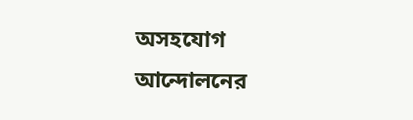অসহযোগ আন্দোলনের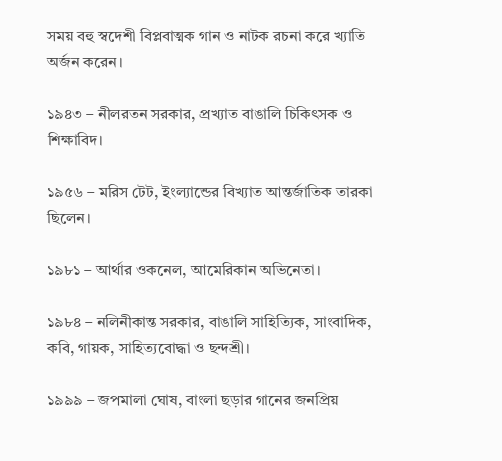সময় বহু স্বদেশী বিপ্লবাত্মক গান ও নাটক রচনা করে খ্যাতি অর্জন করেন।

১৯৪৩ – নীলরতন সরকার, প্রখ্যাত বাঙালি চিকিৎসক ও শিক্ষাবিদ।

১৯৫৬ – মরিস টেট, ইংল্যান্ডের বিখ্যাত আন্তর্জাতিক তারকা ছিলেন।

১৯৮১ – আর্থার ওকনেল, আমেরিকান অভিনেতা।

১৯৮৪ – নলিনীকান্ত সরকার, বাঙালি সাহিত্যিক, সাংবাদিক, কবি, গায়ক, সাহিত্যবোদ্ধা ও ছন্দশ্রী।

১৯৯৯ – জপমালা ঘোষ, বাংলা ছড়ার গানের জনপ্রিয়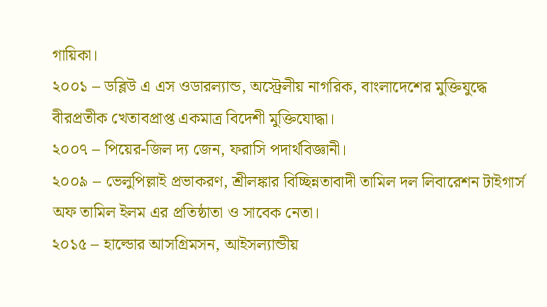গায়িকা।
২০০১ – ডব্লিউ এ এস ওডারল্যান্ড, অস্ট্রেলীয় নাগরিক, বাংলাদেশের মুক্তিযুদ্ধে বীরপ্রতীক খেতাবপ্রাপ্ত একমাত্র বিদেশী মুক্তিযোদ্ধা।
২০০৭ – পিয়ের-জিল দ্য জেন, ফরাসি পদার্থবিজ্ঞানী।
২০০৯ – ভেলুপিল্লাই প্রভাকরণ, শ্রীলঙ্কার বিচ্ছিন্নতাবাদী তামিল দল লিবারেশন টাইগার্স অফ তামিল ইলম এর প্রতিষ্ঠাতা ও সাবেক নেতা।
২০১৫ – হাল্ডোর আসগ্রিমসন, আইসল্যান্ডীয়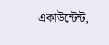একাউন্টেন্ট,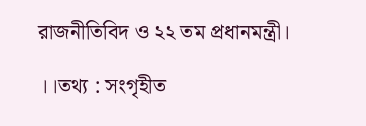রাজনীতিবিদ ও ২২ তম প্রধানমন্ত্রী।

।।তথ্য : সংগৃহীত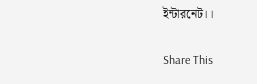ইন্টারনেট।।

Share This